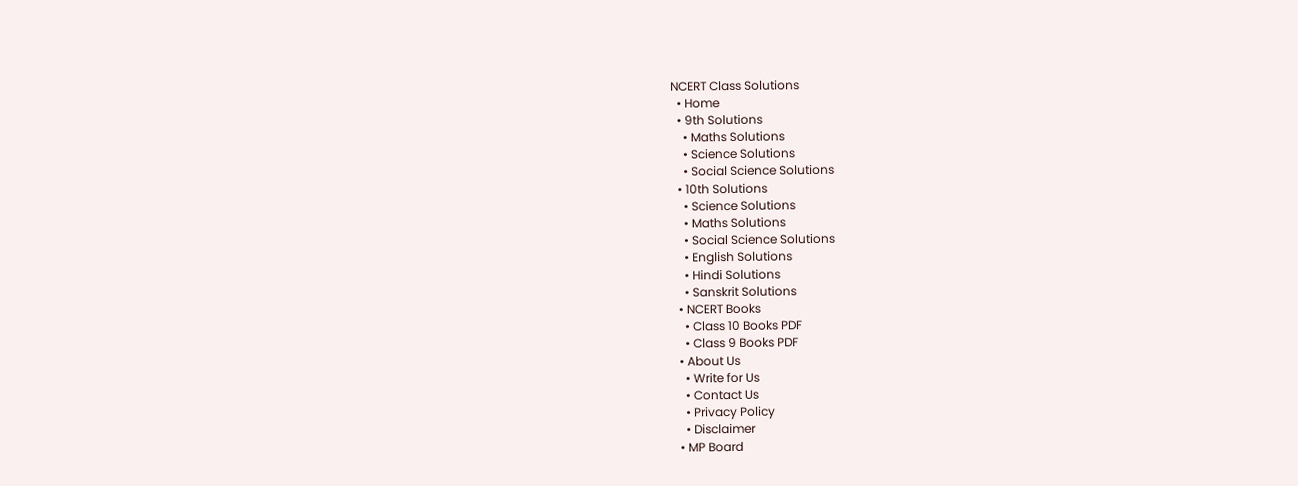NCERT Class Solutions
  • Home
  • 9th Solutions
    • Maths Solutions
    • Science Solutions
    • Social Science Solutions
  • 10th Solutions
    • Science Solutions
    • Maths Solutions
    • Social Science Solutions
    • English Solutions
    • Hindi Solutions
    • Sanskrit Solutions
  • NCERT Books
    • Class 10 Books PDF
    • Class 9 Books PDF
  • About Us
    • Write for Us
    • Contact Us
    • Privacy Policy
    • Disclaimer
  • MP Board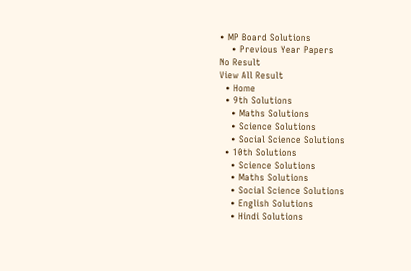• MP Board Solutions
    • Previous Year Papers
No Result
View All Result
  • Home
  • 9th Solutions
    • Maths Solutions
    • Science Solutions
    • Social Science Solutions
  • 10th Solutions
    • Science Solutions
    • Maths Solutions
    • Social Science Solutions
    • English Solutions
    • Hindi Solutions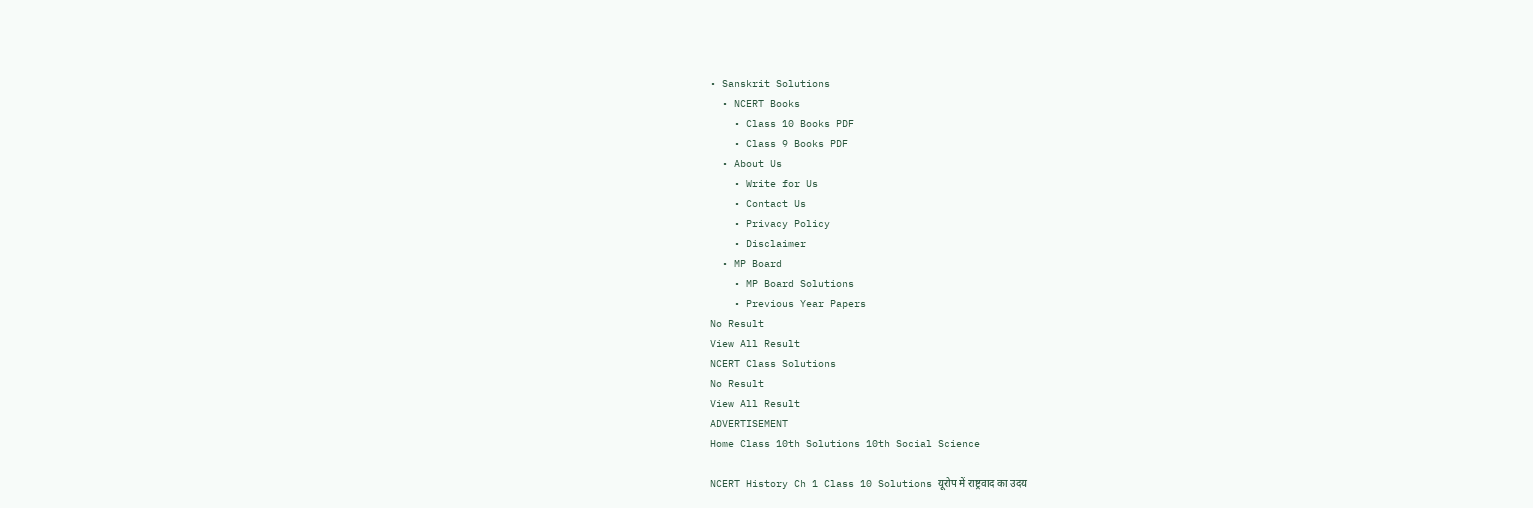• Sanskrit Solutions
  • NCERT Books
    • Class 10 Books PDF
    • Class 9 Books PDF
  • About Us
    • Write for Us
    • Contact Us
    • Privacy Policy
    • Disclaimer
  • MP Board
    • MP Board Solutions
    • Previous Year Papers
No Result
View All Result
NCERT Class Solutions
No Result
View All Result
ADVERTISEMENT
Home Class 10th Solutions 10th Social Science

NCERT History Ch 1 Class 10 Solutions यूरोप में राष्ट्रवाद का उदय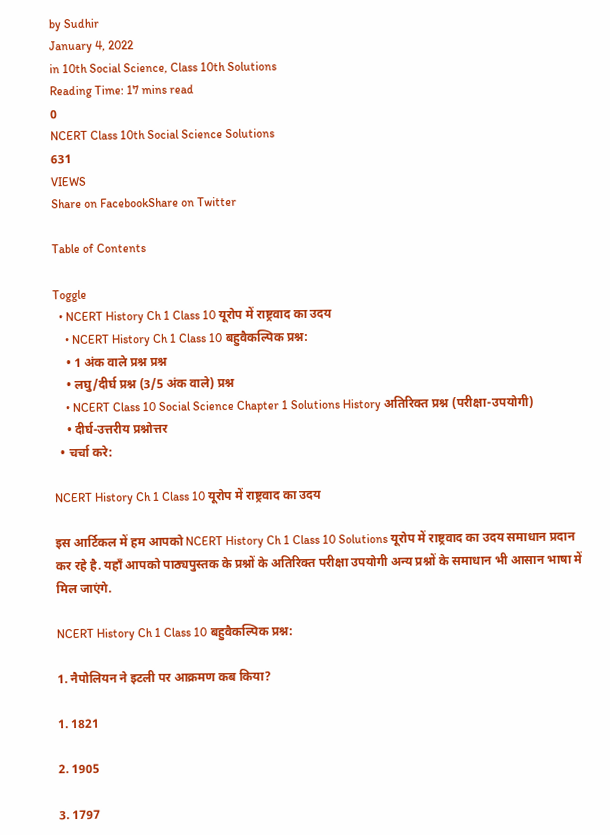by Sudhir
January 4, 2022
in 10th Social Science, Class 10th Solutions
Reading Time: 17 mins read
0
NCERT Class 10th Social Science Solutions
631
VIEWS
Share on FacebookShare on Twitter

Table of Contents

Toggle
  • NCERT History Ch 1 Class 10 यूरोप में राष्ट्रवाद का उदय
    • NCERT History Ch 1 Class 10 बहुवैकल्पिक प्रश्न:
    • 1 अंक वाले प्रश्न प्रश्न
    • लघु/दीर्घ प्रश्न (3/5 अंक वाले) प्रश्न
    • NCERT Class 10 Social Science Chapter 1 Solutions History अतिरिक्त प्रश्न (परीक्षा-उपयोगी)
    • दीर्घ-उत्तरीय प्रश्नोत्तर
  • चर्चा करे:

NCERT History Ch 1 Class 10 यूरोप में राष्ट्रवाद का उदय

इस आर्टिकल में हम आपको NCERT History Ch 1 Class 10 Solutions यूरोप में राष्ट्रवाद का उदय समाधान प्रदान कर रहे है. यहाँ आपको पाठ्यपुस्तक के प्रश्नों के अतिरिक्त परीक्षा उपयोगी अन्य प्रश्नों के समाधान भी आसान भाषा में मिल जाएंगे.

NCERT History Ch 1 Class 10 बहुवैकल्पिक प्रश्न:

1. नैपोलियन ने इटली पर आक्रमण कब किया?

1. 1821

2. 1905

3. 1797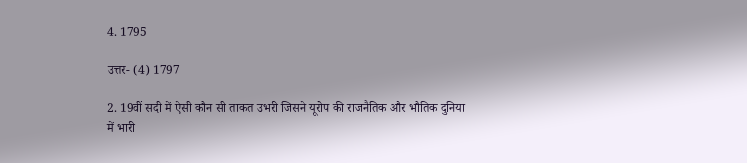4. 1795

उत्तर- (4) 1797

2. 19वीं सदी में ऐसी कौन सी ताकत उभरी जिसने यूरोप की राजनैतिक और भौतिक दुनिया में भारी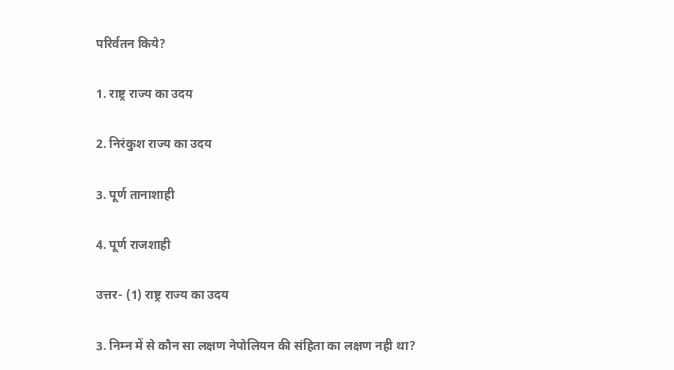परिर्वतन किये?

1. राष्ट्र राज्य का उदय

2. निरंकुश राज्य का उदय

3. पूर्ण तानाशाही

4. पूर्ण राजशाही

उत्तर- (1) राष्ट्र राज्य का उदय

3. निम्न में से कौन सा लक्षण नेपोलियन की संहिता का लक्षण नही था?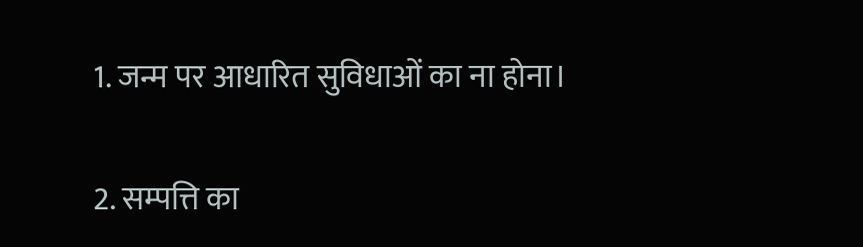1. जन्म पर आधारित सुविधाओं का ना होना।

2. सम्पत्ति का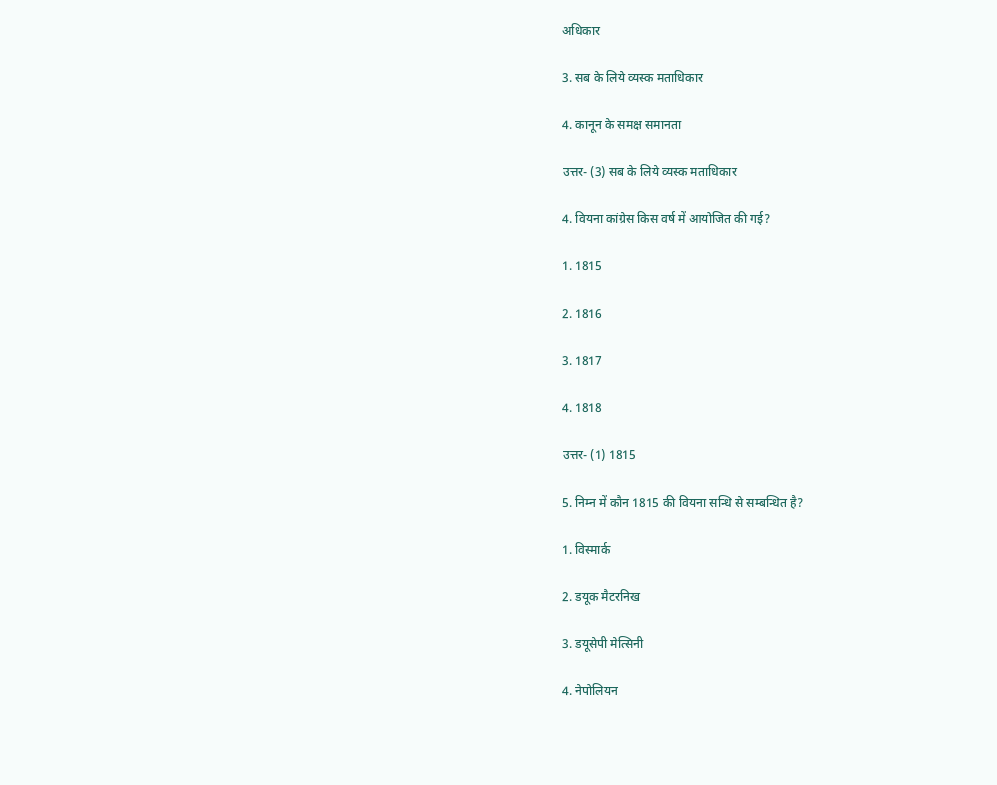अधिकार

3. सब के लिये व्यस्क मताधिकार

4. कानून के समक्ष समानता

उत्तर- (3) सब के लिये व्यस्क मताधिकार

4. वियना कांग्रेस किस वर्ष में आयोजित की गई?

1. 1815

2. 1816

3. 1817

4. 1818

उत्तर- (1) 1815

5. निम्न में कौन 1815 की वियना सन्धि से सम्बन्धित है?

1. विस्मार्क

2. डयूक मैटरनिख

3. डयूसेपी मेत्सिनी

4. नेपोलियन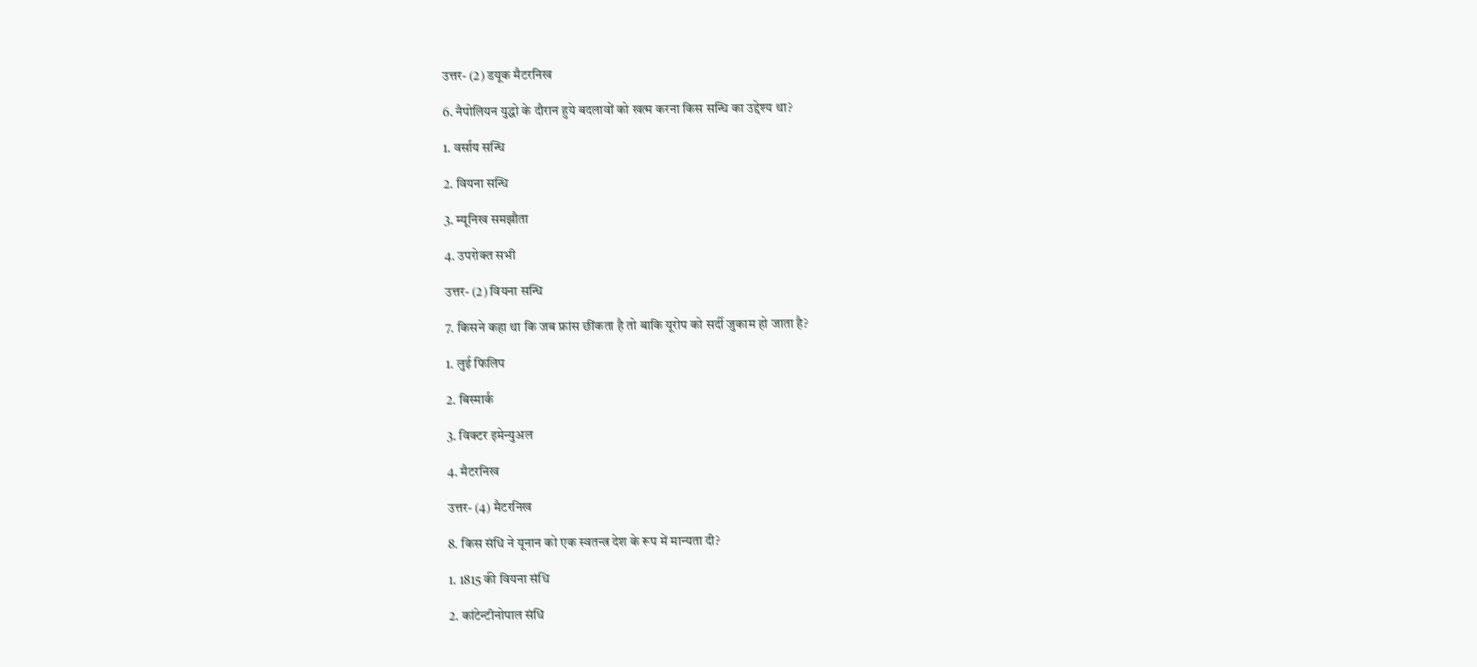उत्तर- (2) डयूक मैटरनिख

6. नैपोलियन युद्धो के दौरान हुये बदलावों को खत्म करना किस सन्धि का उद्देश्य था?

1. वर्साय सन्धि

2. वियना सन्धि

3. म्यूनिख समझौता

4. उपरोक्त सभी

उत्तर- (2) वियना सन्धि

7. किसने कहा था कि जब फ्रांस छींकता है तो बाकि यूरोप को सर्दी जुकाम हो जाता है?

1. लुई फिलिप

2. बिस्मार्क

3. विक्टर इमेन्युअल

4. मैटरनिख

उत्तर- (4) मैटरनिख

8. किस संधि ने यूनान को एक स्वतन्त्र देश के रूप में मान्यता दी?

1. 1815 की वियना संधि

2. कांटेन्टीनोपाल संधि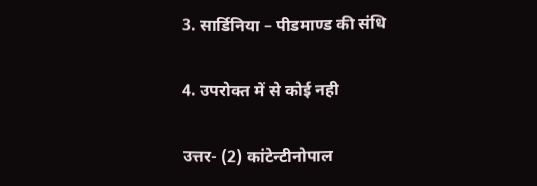3. सार्डिनिया – पीडमाण्ड की संधि

4. उपरोक्त में से कोई नही

उत्तर- (2) कांटेन्टीनोपाल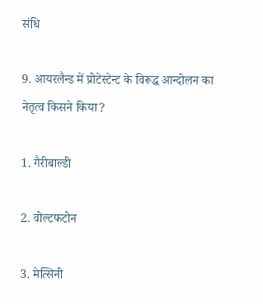संधि

9. आयरलैन्ड में प्रोटेस्टेन्ट के विरूद्ध आन्दोलन का नेतृत्व किसने किया?

1. गैरीबाल्डी

2. वोल्टफटोन

3. मेत्सिनी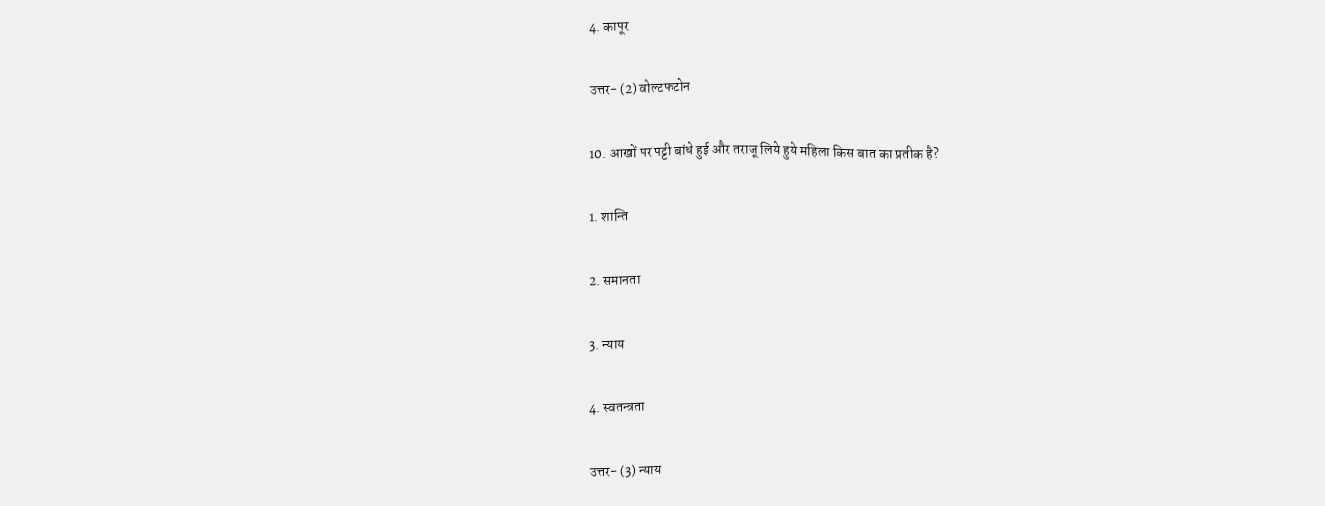4. कापूर

उत्तर- (2) वोल्टफटोन

10. आखों पर पट्टी बांधे हुई और तराजू लिये हुये महिला किस बात का प्रतीक है?

1. शान्ति

2. समानता

3. न्याय

4. स्वतन्त्रता

उत्तर- (3) न्याय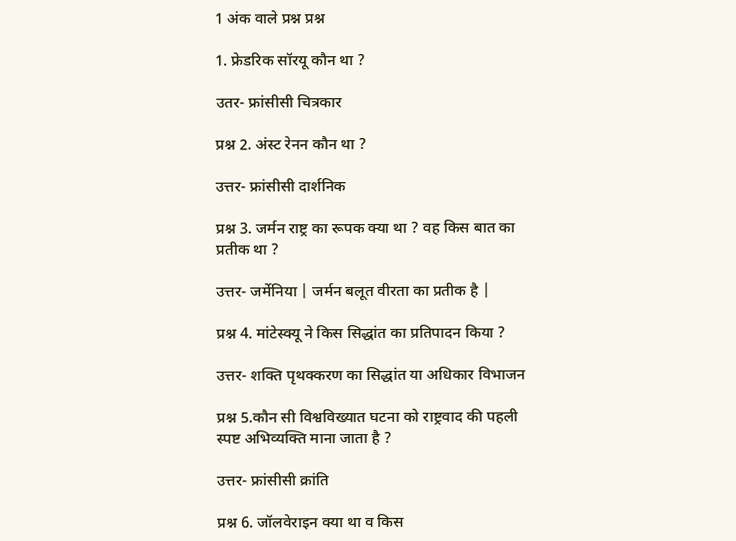1 अंक वाले प्रश्न प्रश्न

1. फ्रेडरिक सॉरयू कौन था ?

उतर- फ्रांसीसी चित्रकार

प्रश्न 2. अंस्ट रेनन कौन था ?

उत्तर- फ्रांसीसी दार्शनिक

प्रश्न 3. जर्मन राष्ट्र का रूपक क्या था ? वह किस बात का प्रतीक था ?

उत्तर- जर्मेनिया | जर्मन बलूत वीरता का प्रतीक है |

प्रश्न 4. मांटेस्क्यू ने किस सिद्धांत का प्रतिपादन किया ?

उत्तर- शक्ति पृथक्करण का सिद्धांत या अधिकार विभाजन

प्रश्न 5.कौन सी विश्वविख्यात घटना को राष्ट्रवाद की पहली स्पष्ट अभिव्यक्ति माना जाता है ?

उत्तर- फ्रांसीसी क्रांति

प्रश्न 6. जॉलवेराइन क्या था व किस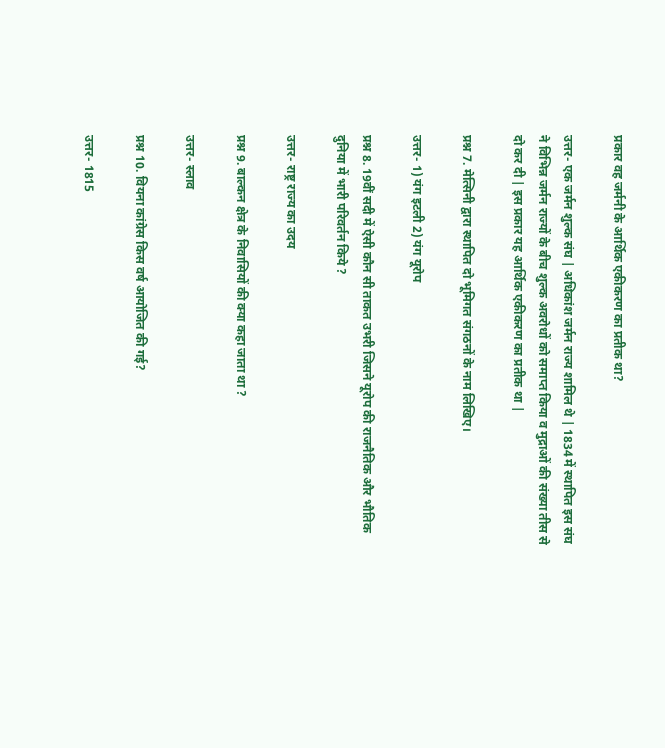प्रकार वह जर्मनी के आर्थिक एकीकरण का प्रतीक था?

उत्तर- एक जर्मन शुल्क संघ | अधिकांश जर्मन राज्य शामिल थे | 1834 में स्थापित इस संघ ने विभिन्न जर्मन राज्यों के बीच शुल्क अवरोधों को समाप्त किया व मुद्राओं की संख्या तीस से दो कर दी | इस प्रकार यह आर्थिक एकीकरण का प्रतीक था |

प्रश्न 7. मेत्सिनी द्वारा स्थापित दो भूमिगत संगठनों के नाम लिखिए।

उत्तर- 1) यंग इटली 2) यंग यूरोप

प्रश्न 8. 19वीं सदी में ऐसी कौन सी ताकत उभरी जिसने यूरोप की राजनैतिक और भौतिक दुनिया में भारी परिवर्तन किये ?

उत्तर- राष्ट्र राज्य का उदय

प्रश्न 9. बाल्कन क्षेत्र के निवासियों की क्या कहा जाता था ?

उत्तर- स्लाव

प्रश्न 10. वियना कांग्रेस किस वर्ष आयोजित की गई?

उत्तर- 1815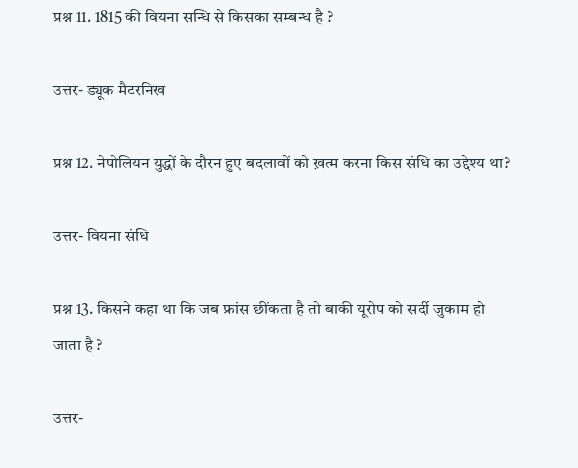प्रश्न 11. 1815 की वियना सन्धि से किसका सम्बन्ध है ?

उत्तर- ड्यूक मैटरनिख

प्रश्न 12. नेपोलियन युद्धों के दौरन हुए बदलावों को ख़त्म करना किस संधि का उद्देश्य था?

उत्तर- वियना संधि

प्रश्न 13. किसने कहा था कि जब फ्रांस छींकता है तो बाकी यूरोप को सर्दी जुकाम हो जाता है ?

उत्तर-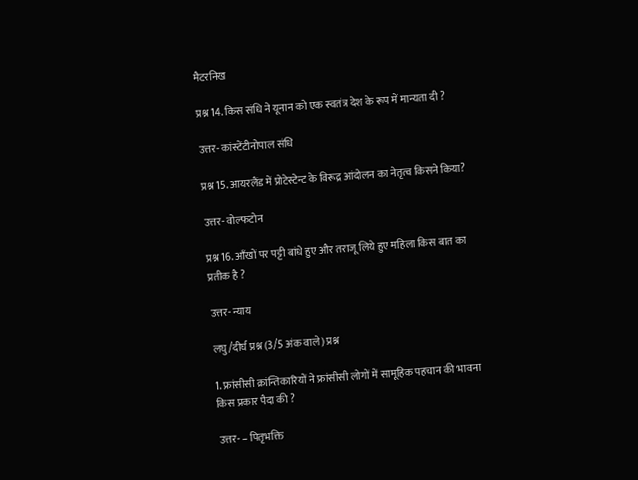मैटरनिख

प्रश्न 14. किस संधि ने यूनान को एक स्वतंत्र देश के रूप में मान्यता दी ?

उत्तर- कांस्टेंटीनोपाल संधि

प्रश्न 15. आयरलैंड में प्रोटेस्टेन्ट के विरूद्र आंदोलन का नेतृत्व किसने किया?

उत्तर- वोल्फटोन

प्रश्न 16. आँखों पर पट्टी बांधे हुए और तराजू लिये हुए महिला किस बात का प्रतीक है ?

उत्तर- न्याय

लघु/दीर्घ प्रश्न (3/5 अंक वाले) प्रश्न

1. फ्रांसीसी क्रांन्तिकारियों ने फ्रांसीसी लोगों में सामूहिक पहचान की भावना किस प्रकार पैदा की ?

उत्तर- – पितृभक्ति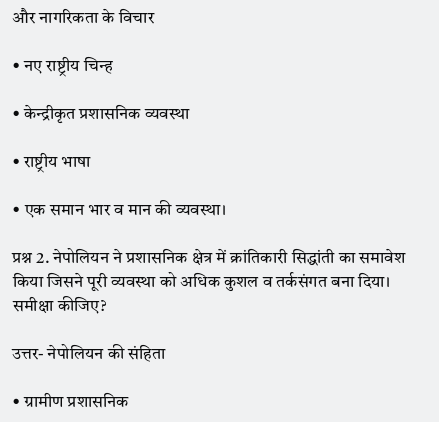और नागरिकता के विचार

• नए राष्ट्रीय चिन्ह

• केन्द्रीकृत प्रशासनिक व्यवस्था

• राष्ट्रीय भाषा

• एक समान भार व मान की व्यवस्था।

प्रश्न 2. नेपोलियन ने प्रशासनिक क्षेत्र में क्रांतिकारी सिद्धांती का समावेश किया जिसने पूरी व्यवस्था को अधिक कुशल व तर्कसंगत बना दिया। समीक्षा कीजिए?

उत्तर- नेपोलियन की संहिता

• ग्रामीण प्रशासनिक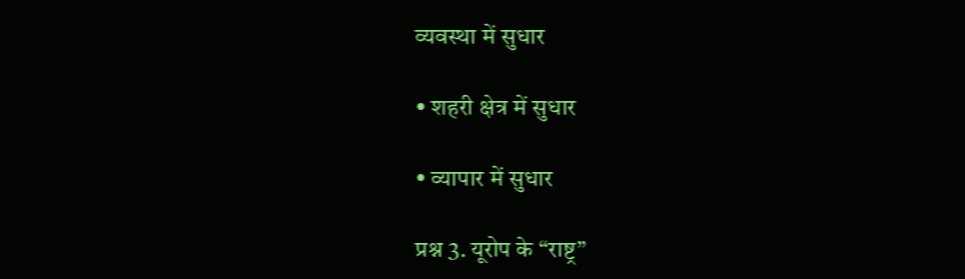व्यवस्था में सुधार

• शहरी क्षेत्र में सुधार

• व्यापार में सुधार

प्रश्न 3. यूरोप के “राष्ट्र”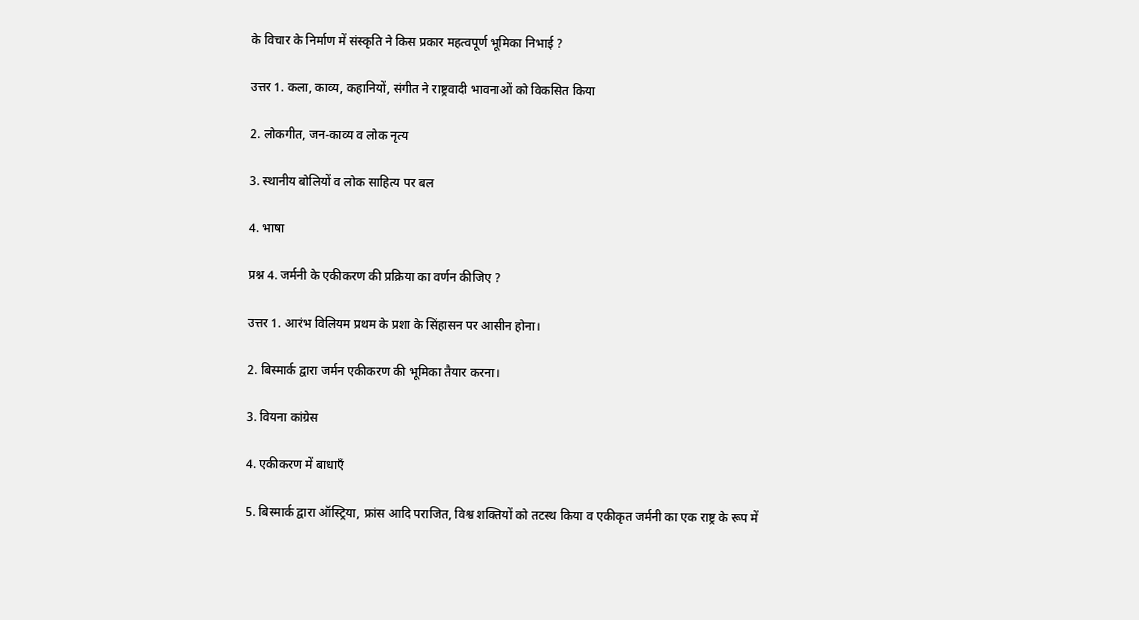के विचार के निर्माण में संस्कृति ने किस प्रकार महत्वपूर्ण भूमिका निभाई ?

उत्तर 1. कला, काव्य, कहानियों, संगीत ने राष्ट्रवादी भावनाओं को विकसित किया

2. लोकगीत, जन-काव्य व लोक नृत्य

3. स्थानीय बोलियों व लोक साहित्य पर बल

4. भाषा

प्रश्न 4. जर्मनी के एकीकरण की प्रक्रिया का वर्णन कीजिए ?

उत्तर 1. आरंभ विलियम प्रथम के प्रशा के सिंहासन पर आसीन होना।

2. बिस्मार्क द्वारा जर्मन एकीकरण की भूमिका तैयार करना।

3. वियना कांग्रेस

4. एकीकरण में बाधाएँ

5. बिस्मार्क द्वारा ऑस्ट्रिया, फ्रांस आदि पराजित, विश्व शक्तियों को तटस्थ किया व एकीकृत जर्मनी का एक राष्ट्र के रूप में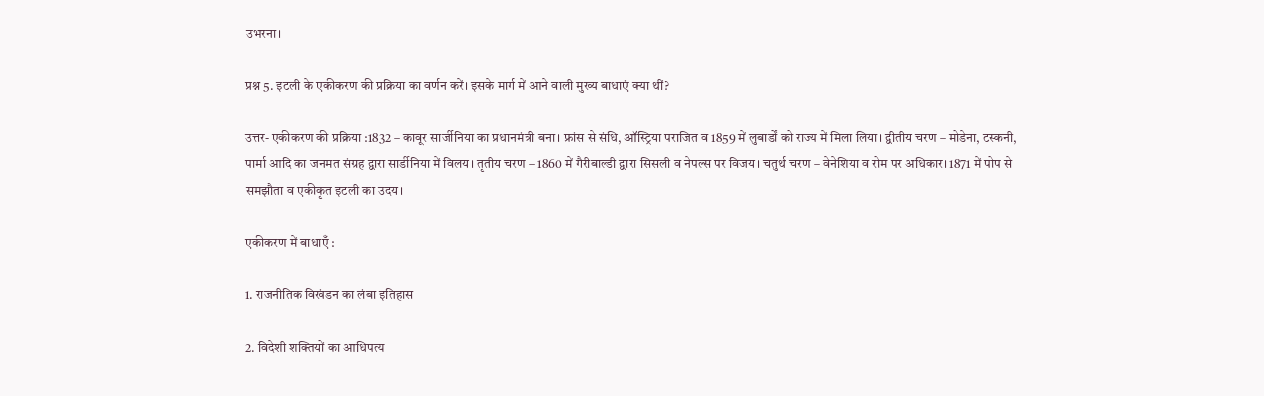उभरना।

प्रश्न 5. इटली के एकीकरण की प्रक्रिया का वर्णन करें। इसके मार्ग में आने वाली मुख्य बाधाएं क्या थीं?

उत्तर- एकीकरण की प्रक्रिया :1832 – कावूर सार्जीनिया का प्रधानमंत्री बना। फ्रांस से संधि, ऑस्ट्रिया पराजित व 1859 में लुबार्डों को राज्य में मिला लिया। द्वीतीय चरण – मोडेना, टस्कनी, पार्मा आदि का जनमत संग्रह द्वारा सार्डीनिया में विलय। तृतीय चरण – 1860 में गैरीबाल्डी द्वारा सिसली व नेपल्स पर विजय। चतुर्थ चरण – वेनेशिया व रोम पर अधिकार। 1871 में पोप से समझौता व एकीकृत इटली का उदय।

एकीकरण में बाधाएँ :

1. राजनीतिक विखंडन का लंबा इतिहास

2. विदेशी शक्तियों का आधिपत्य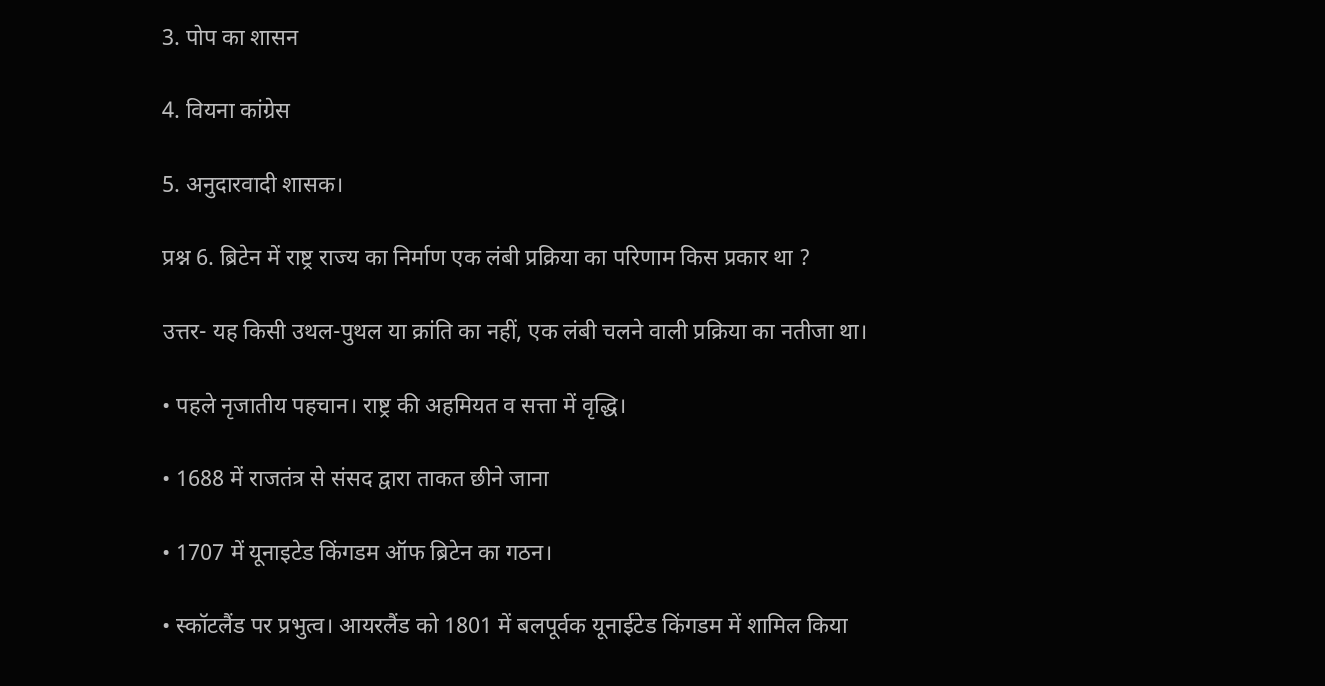3. पोप का शासन

4. वियना कांग्रेस

5. अनुदारवादी शासक।

प्रश्न 6. ब्रिटेन में राष्ट्र राज्य का निर्माण एक लंबी प्रक्रिया का परिणाम किस प्रकार था ?

उत्तर- यह किसी उथल-पुथल या क्रांति का नहीं, एक लंबी चलने वाली प्रक्रिया का नतीजा था।

• पहले नृजातीय पहचान। राष्ट्र की अहमियत व सत्ता में वृद्धि।

• 1688 में राजतंत्र से संसद द्वारा ताकत छीने जाना

• 1707 में यूनाइटेड किंगडम ऑफ ब्रिटेन का गठन।

• स्कॉटलैंड पर प्रभुत्व। आयरलैंड को 1801 में बलपूर्वक यूनाईटेड किंगडम में शामिल किया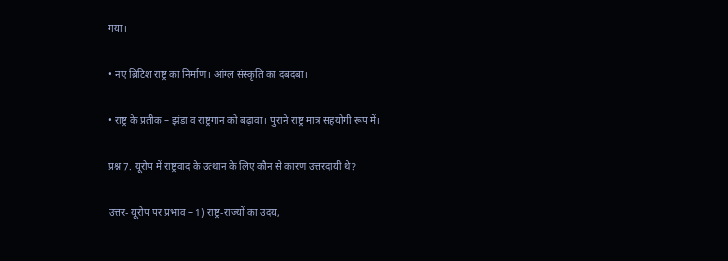गया।

• नए ब्रिटिश राष्ट्र का निर्माण। आंग्ल संस्कृति का दबदबा।

• राष्ट्र के प्रतीक – झंडा व राष्ट्रगान को बढ़ावा। पुराने राष्ट्र मात्र सहयोगी रूप में।

प्रश्न 7. यूरोप में राष्ट्रवाद के उत्थान के लिए कौन से कारण उत्तरदायी थे?

उत्तर- यूरोप पर प्रभाव – 1) राष्ट्र-राज्यों का उदय,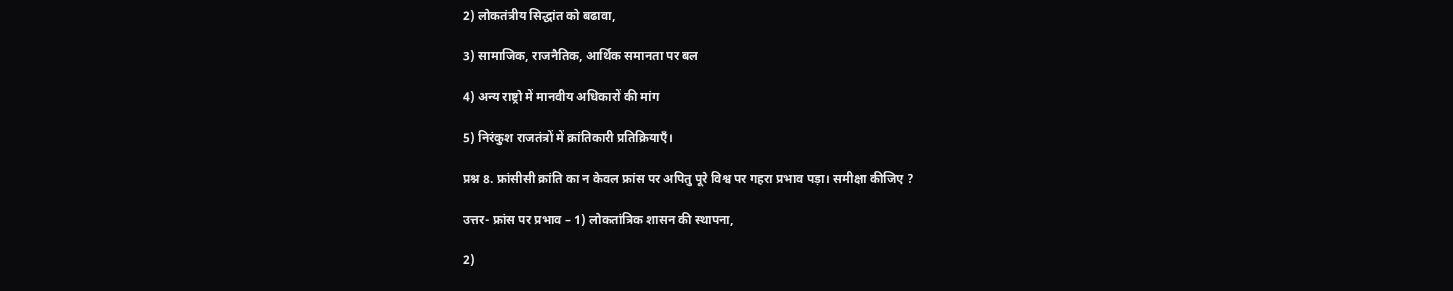2) लोकतंत्रीय सिद्धांत को बढावा,

3) सामाजिक, राजनैतिक, आर्थिक समानता पर बल

4) अन्य राष्ट्रो में मानवीय अधिकारों की मांग

5) निरंकुश राजतंत्रों में क्रांतिकारी प्रतिक्रियाएँ।

प्रश्न 8. फ्रांसीसी क्रांति का न केवल फ्रांस पर अपितु पूरे विश्व पर गहरा प्रभाव पड़ा। समीक्षा कीजिए ?

उत्तर- फ्रांस पर प्रभाव – 1) लोकतांत्रिक शासन की स्थापना,

2)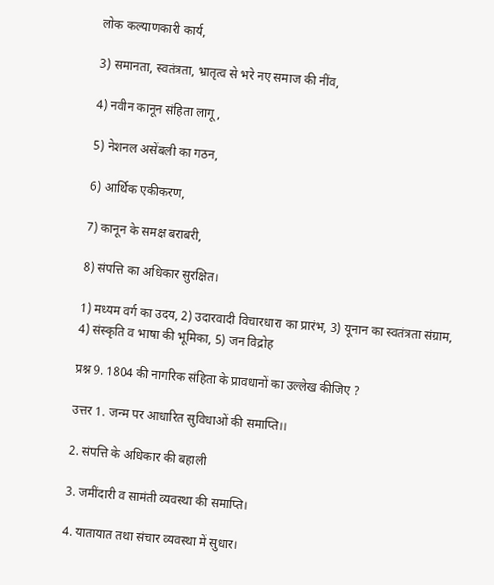लोक कल्याणकारी कार्य,

3) समानता, स्वतंत्रता, भ्रातृत्व से भरे नए समाज की नींव,

4) नवीन कानून संहिता लागू,

5) नेशनल असेंबली का गठन,

6) आर्थिक एकीकरण,

7) कानून के समक्ष बराबरी,

8) संपत्ति का अधिकार सुरक्षित।

1) मध्यम वर्ग का उदय, 2) उदारवादी विचारधारा का प्रारंभ, 3) यूनान का स्वतंत्रता संग्राम, 4) संस्कृति व भाषा की भूमिका, 5) जन विद्रोह

प्रश्न 9. 1804 की नागरिक संहिता के प्रावधानों का उल्लेख कीजिए ?

उत्तर 1. जन्म पर आधारित सुविधाओं की समाप्ति।।

2. संपत्ति के अधिकार की बहाली

3. जमींदारी व सामंती व्यवस्था की समाप्ति।

4. यातायात तथा संचार व्यवस्था में सुधार।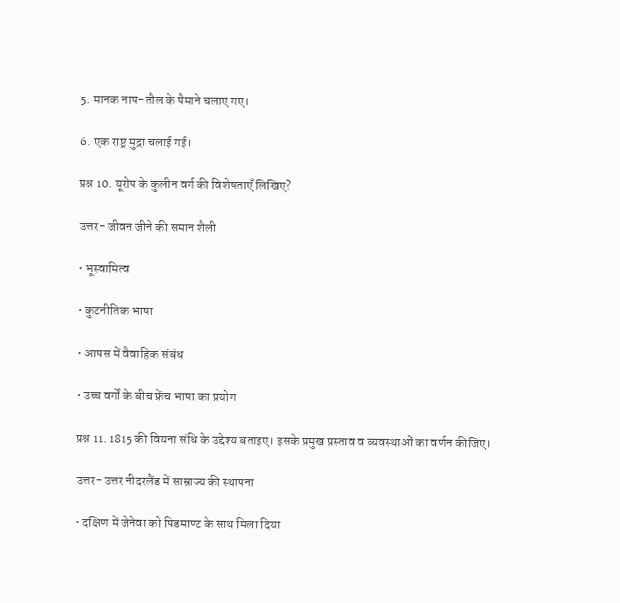5. मानक नाप-तौल के पैमाने चलाए गए।

6. एक राष्ट्र मुद्रा चलाई गई।

प्रश्न 10. यूरोप के कुलीन वर्ग की विशेषताएँ लिखिए?

उत्तर- जीवन जीने की समान शैली

• भूस्वामित्व

• कुटनीतिक भाषा

• आपस में वैवाहिक संबंध

• उच्च वर्गों के बीच फ्रेंच भाषा का प्रयोग

प्रश्न 11. 1815 की वियना संधि के उद्देश्य बताइए। इसके प्रमुख प्रस्ताव व व्यवस्थाओं का वर्णन कीजिए।

उत्तर- उत्तर नीदरलैंड में साम्राज्य की स्थापना

• दक्षिण में जेनेवा को पिडमाण्ट के साथ मिला दिया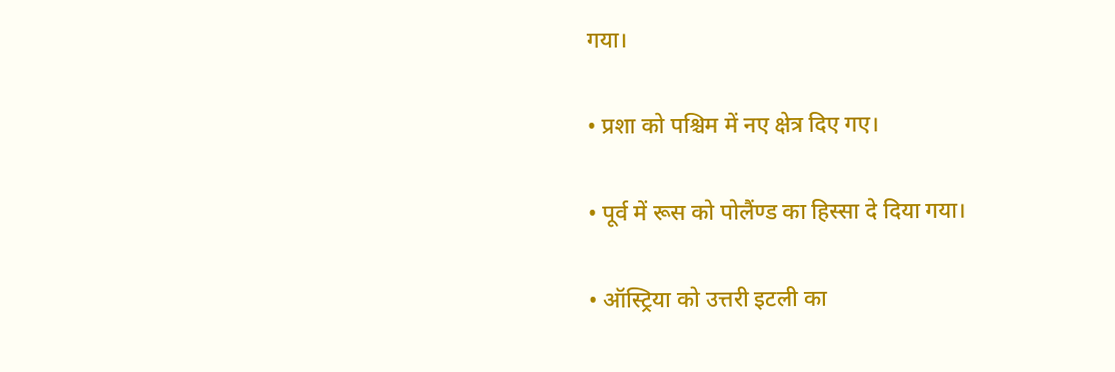गया।

• प्रशा को पश्चिम में नए क्षेत्र दिए गए।

• पूर्व में रूस को पोलैंण्ड का हिस्सा दे दिया गया।

• ऑस्ट्रिया को उत्तरी इटली का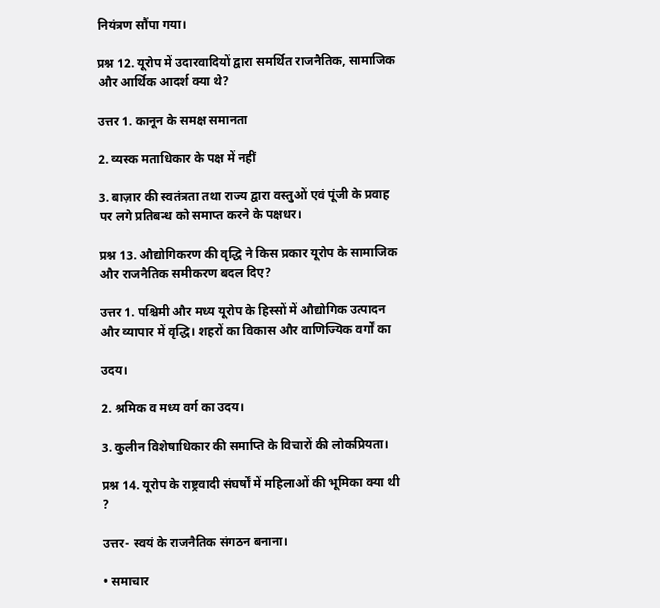नियंत्रण सौंपा गया।

प्रश्न 12. यूरोप में उदारवादियों द्वारा समर्थित राजनैतिक, सामाजिक और आर्थिक आदर्श क्या थे?

उत्तर 1. कानून के समक्ष समानता

2. व्यस्क मताधिकार के पक्ष में नहीं

3. बाज़ार की स्वतंत्रता तथा राज्य द्वारा वस्तुओं एवं पूंजी के प्रवाह पर लगे प्रतिबन्ध को समाप्त करने के पक्षधर।

प्रश्न 13. औद्योगिकरण की वृद्धि ने किस प्रकार यूरोप के सामाजिक और राजनैतिक समीकरण बदल दिए?

उत्तर 1. पश्चिमी और मध्य यूरोप के हिस्सों में औद्योगिक उत्पादन और व्यापार में वृद्धि। शहरों का विकास और वाणिज्यिक वर्गों का

उदय।

2. श्रमिक व मध्य वर्ग का उदय।

3. कुलीन विशेषाधिकार की समाप्ति के विचारों की लोकप्रियता।

प्रश्न 14. यूरोप के राष्ट्रवादी संघर्षों में महिलाओं की भूमिका क्या थी ?

उत्तर- स्वयं के राजनैतिक संगठन बनाना।

• समाचार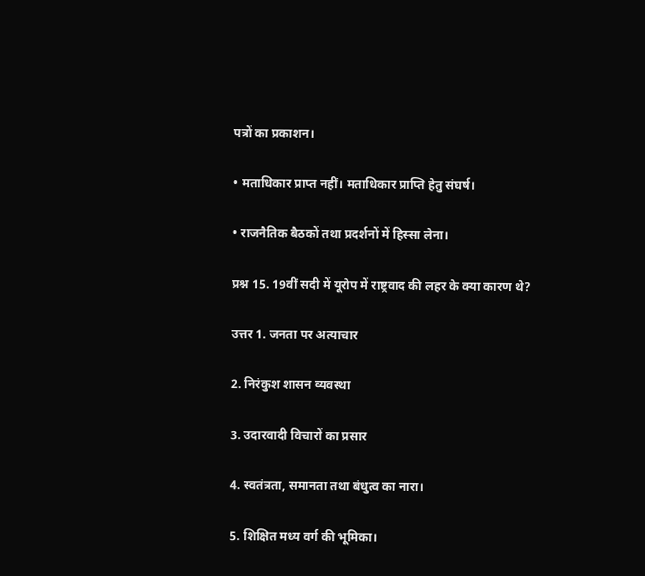पत्रों का प्रकाशन।

• मताधिकार प्राप्त नहीं। मताधिकार प्राप्ति हेतु संघर्ष।

• राजनैतिक बैठकों तथा प्रदर्शनों में हिस्सा लेना।

प्रश्न 15. 19वीं सदी में यूरोप में राष्ट्रवाद की लहर के क्या कारण थे?

उत्तर 1. जनता पर अत्याचार

2. निरंकुश शासन व्यवस्था

3. उदारवादी विचारों का प्रसार

4. स्वतंत्रता, समानता तथा बंधुत्व का नारा।

5. शिक्षित मध्य वर्ग की भूमिका।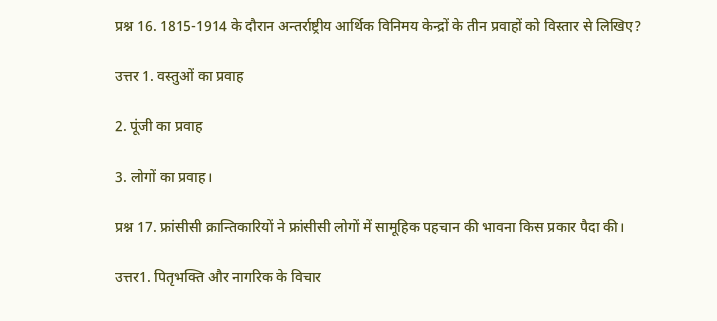प्रश्न 16. 1815-1914 के दौरान अन्तर्राष्ट्रीय आर्थिक विनिमय केन्द्रों के तीन प्रवाहों को विस्तार से लिखिए?

उत्तर 1. वस्तुओं का प्रवाह

2. पूंजी का प्रवाह

3. लोगों का प्रवाह।

प्रश्न 17. फ्रांसीसी क्रान्तिकारियों ने फ्रांसीसी लोगों में सामूहिक पहचान की भावना किस प्रकार पैदा की।

उत्तर1. पितृभक्ति और नागरिक के विचार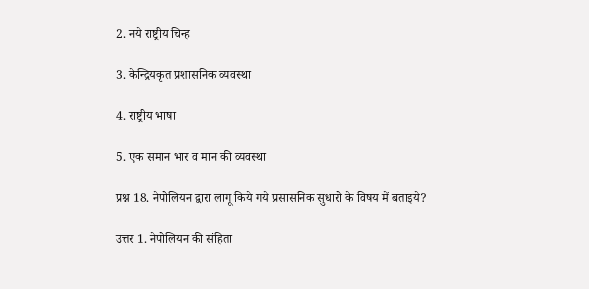2. नये राष्ट्रीय चिन्ह

3. केन्द्रियकृत प्रशासनिक व्यवस्था

4. राष्ट्रीय भाषा

5. एक समान भार व मान की व्यवस्था

प्रश्न 18. नेपोलियन द्वारा लागू किये गये प्रसासनिक सुधारो के विषय में बताइये?

उत्तर 1. नेपोलियन की संहिता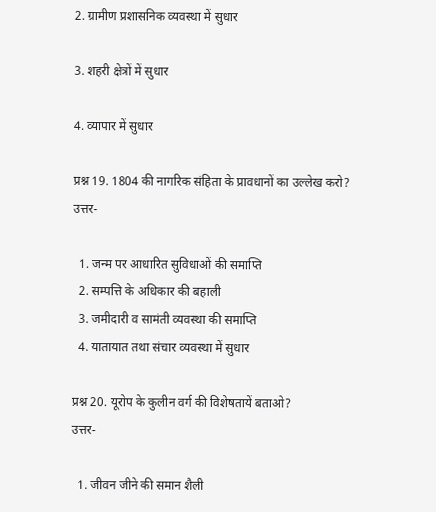2. ग्रामीण प्रशासनिक व्यवस्था में सुधार

3. शहरी क्षेत्रों में सुधार

4. व्यापार में सुधार

प्रश्न 19. 1804 की नागरिक संहिता के प्रावधानों का उल्लेख करो?
उत्तर-

  1. जन्म पर आधारित सुविधाओं की समाप्ति
  2. सम्पत्ति के अधिकार की बहाली
  3. जमीदारी व सामंती व्यवस्था की समाप्ति
  4. यातायात तथा संचार व्यवस्था में सुधार

प्रश्न 20. यूरोप के कुलीन वर्ग की विशेषतायें बताओ?
उत्तर-

  1. जीवन जीने की समान शैली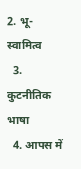2. भू-स्वामित्व
  3. कुटनीतिक भाषा
  4. आपस में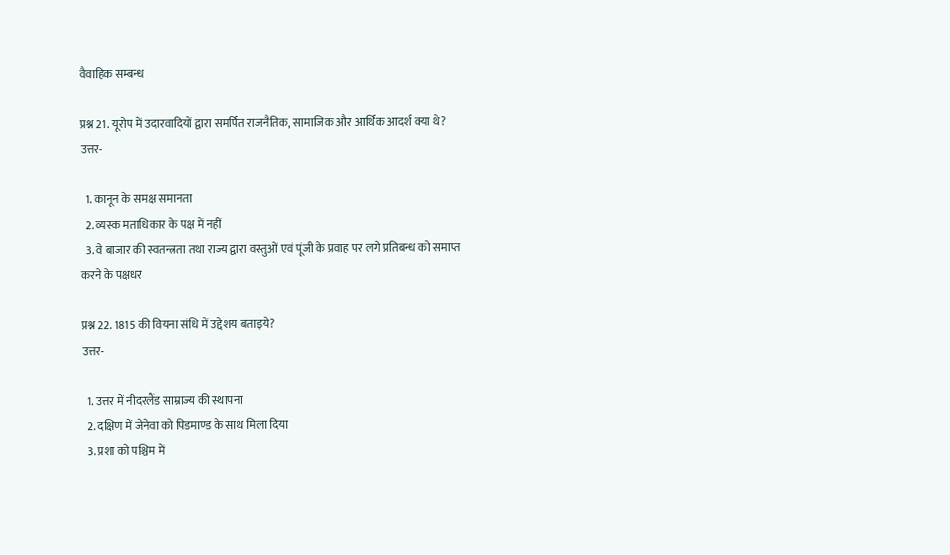वैवाहिक सम्बन्ध

प्रश्न 21. यूरोप में उदारवादियों द्वारा समर्पित राजनैतिक, सामाजिक और आर्थिक आदर्श क्या थे?
उत्तर-

  1. कानून के समक्ष समानता
  2. व्यस्क मताधिकार के पक्ष में नहीं
  3. वे बाजार की स्वतन्त्रता तथा राज्य द्वारा वस्तुओं एवं पूंजी के प्रवाह पर लगे प्रतिबन्ध को समाप्त करने के पक्षधर

प्रश्न 22. 1815 की वियना संधि में उद्देशय बताइये?
उत्तर-

  1. उत्तर में नीदरलैंड साम्राज्य की स्थापना
  2. दक्षिण में जेनेवा को पिडमाण्ड के साथ मिला दिया
  3. प्रशा को पश्चिम में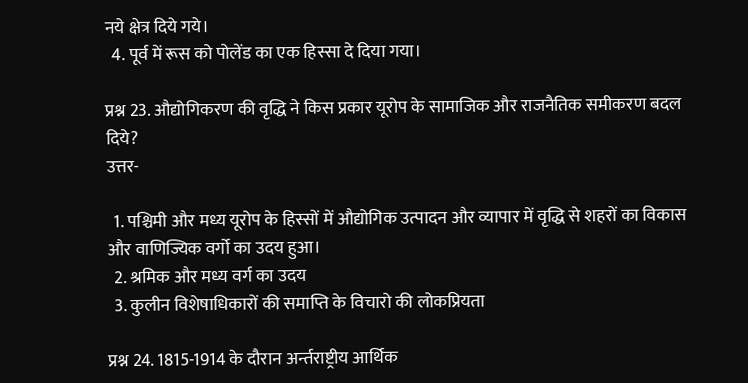नये क्षेत्र दिये गये।
  4. पूर्व में रूस को पोलेंड का एक हिस्सा दे दिया गया।

प्रश्न 23. औद्योगिकरण की वृद्धि ने किस प्रकार यूरोप के सामाजिक और राजनैतिक समीकरण बदल दिये?
उत्तर-

  1. पश्चिमी और मध्य यूरोप के हिस्सों में औद्योगिक उत्पादन और व्यापार में वृद्धि से शहरों का विकास और वाणिज्यिक वर्गो का उदय हुआ।
  2. श्रमिक और मध्य वर्ग का उदय
  3. कुलीन विशेषाधिकारों की समाप्ति के विचारो की लोकप्रियता

प्रश्न 24. 1815-1914 के दौरान अर्न्तराष्ट्रीय आर्थिक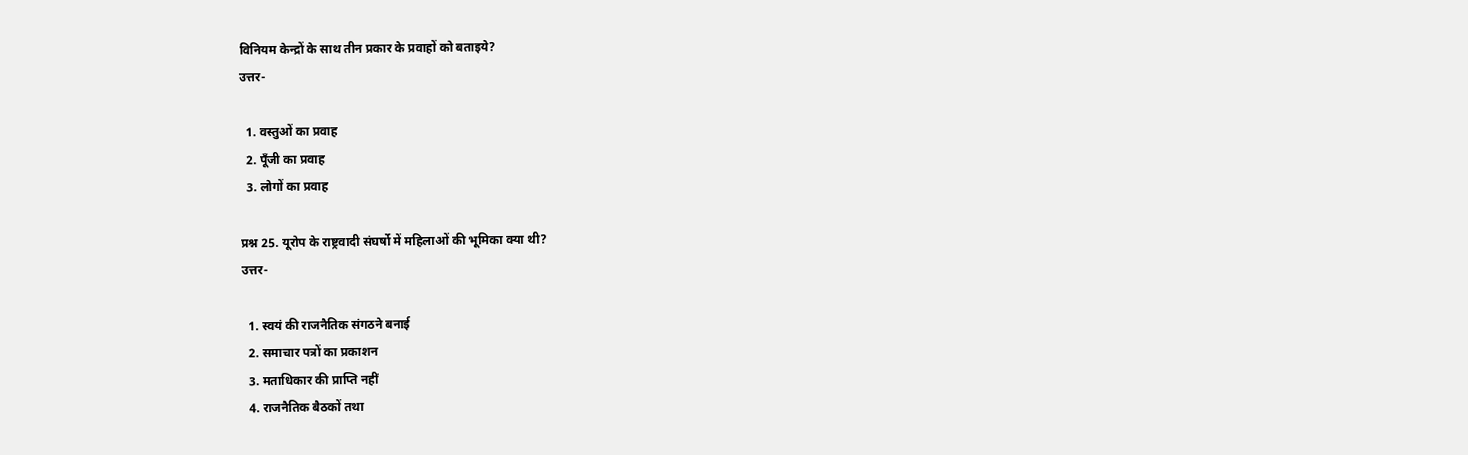विनियम केन्द्रों के साथ तीन प्रकार के प्रवाहों को बताइये?
उत्तर-

  1. वस्तुओं का प्रवाह
  2. पूँजी का प्रवाह
  3. लोगों का प्रवाह

प्रश्न 25. यूरोप के राष्ट्रवादी संघर्षो में महिलाओं की भूमिका क्या थी?
उत्तर-

  1. स्वयं की राजनैतिक संगठने बनाई
  2. समाचार पत्रों का प्रकाशन
  3. मताधिकार की प्राप्ति नहीं
  4. राजनैतिक बैठकों तथा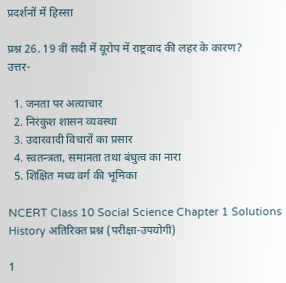प्रदर्शनों में हिस्सा

प्रश्न 26. 19 वीं सदी में यूरोप में राष्ट्रवाद की लहर के कारण?
उत्तर-

  1. जनता पर अत्याचार
  2. निरंकुश शासन व्यवस्था
  3. उदारवादी विचारों का प्रसार
  4. स्वतन्त्रता, समानता तथा बंधुत्व का नारा
  5. शिक्षित मध्य वर्ग की भूमिका

NCERT Class 10 Social Science Chapter 1 Solutions History अतिरिक्त प्रश्न (परीक्षा-उपयोगी)

1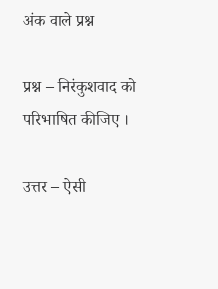अंक वाले प्रश्न

प्रश्न – निरंकुशवाद को परिभाषित कीजिए ।

उत्तर – ऐसी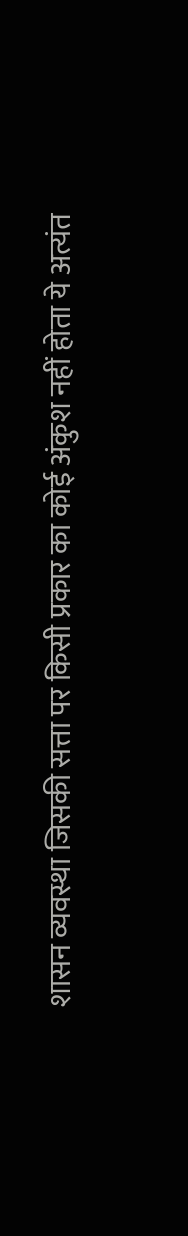शासन व्यवस्था जिसकी सत्ता पर किसी प्रकार का कोई अंकुश नहीं होता ये अत्यंत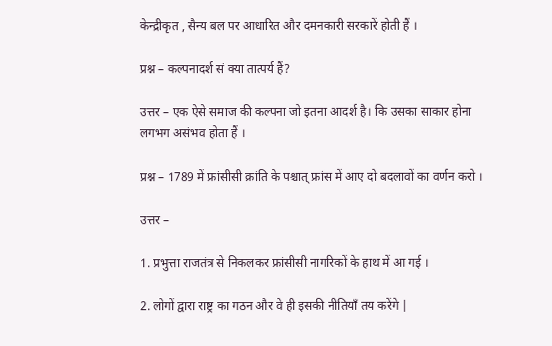केन्द्रीकृत , सैन्य बल पर आधारित और दमनकारी सरकारें होती हैं ।

प्रश्न – कल्पनादर्श सं क्या तात्पर्य हैं?

उत्तर – एक ऐसे समाज की कल्पना जो इतना आदर्श है। कि उसका साकार होना लगभग असंभव होता हैं ।

प्रश्न – 1789 में फ्रांसीसी क्रांति के पश्चात् फ्रांस में आए दो बदलावों का वर्णन करो ।

उत्तर –

1. प्रभुत्ता राजतंत्र से निकलकर फ्रांसीसी नागरिकों के हाथ में आ गई ।

2. लोगों द्वारा राष्ट्र का गठन और वे ही इसकी नीतियाँ तय करेंगे |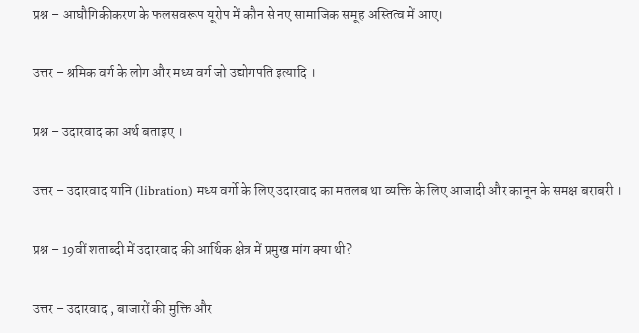प्रश्न – आघौगिकीकरण के फलसवरूप यूरोप में कौन से नए सामाजिक समूह अस्तित्व में आए।

उत्तर – श्रमिक वर्ग के लोग और मध्य वर्ग जो उद्योगपति इत्यादि ।

प्रश्न – उदारवाद का अर्थ बताइए ।

उत्तर – उदारवाद यानि (libration) मध्य वर्गो के लिए उदारवाद का मतलब था व्यक्ति के लिए आजादी और कानून के समक्ष बराबरी ।

प्रश्न – 19वीं शताब्दी में उदारवाद की आर्थिक क्षेत्र में प्रमुख मांग क्या थी?

उत्तर – उदारवाद , बाजारों की मुक्ति और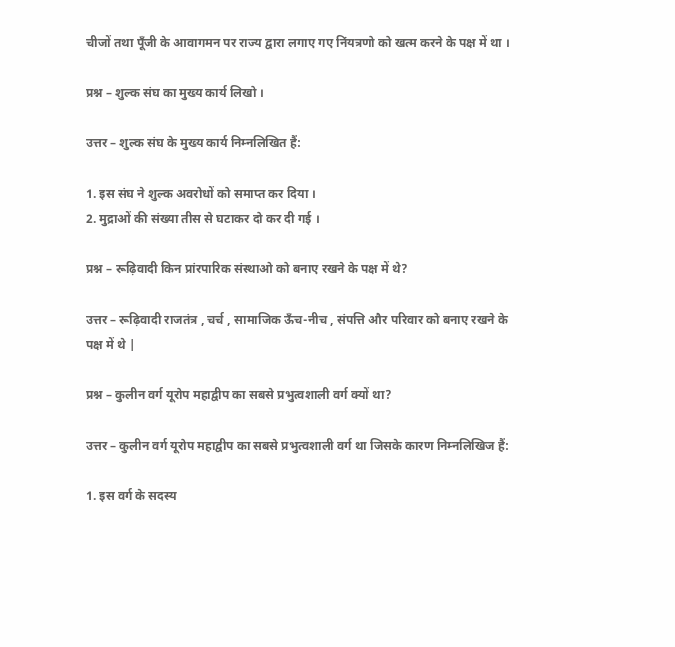चीजों तथा पूँजी के आवागमन पर राज्य द्वारा लगाए गए निंयत्रणो को खत्म करने के पक्ष में था ।

प्रश्न – शुल्क संघ का मुख्य कार्य लिखो ।

उत्तर – शुल्क संघ के मुख्य कार्य निम्नलिखित हैं:

1. इस संघ ने शुल्क अवरोधों को समाप्त कर दिया ।
2. मुद्राओं की संख्या तीस से घटाकर दो कर दी गई ।

प्रश्न – रूढ़िवादी किन प्रांरपारिक संस्थाओ को बनाए रखने के पक्ष में थे?

उत्तर – रूढ़िवादी राजतंत्र , चर्च , सामाजिक ऊँच-नीच , संपत्ति और परिवार को बनाए रखने के पक्ष में थे |

प्रश्न – कुलीन वर्ग यूरोप महाद्वीप का सबसे प्रभुत्वशाली वर्ग क्यों था?

उत्तर – कुलीन वर्ग यूरोप महाद्वीप का सबसे प्रभुत्वशाली वर्ग था जिसके कारण निम्नलिखिज हैं:

1. इस वर्ग के सदस्य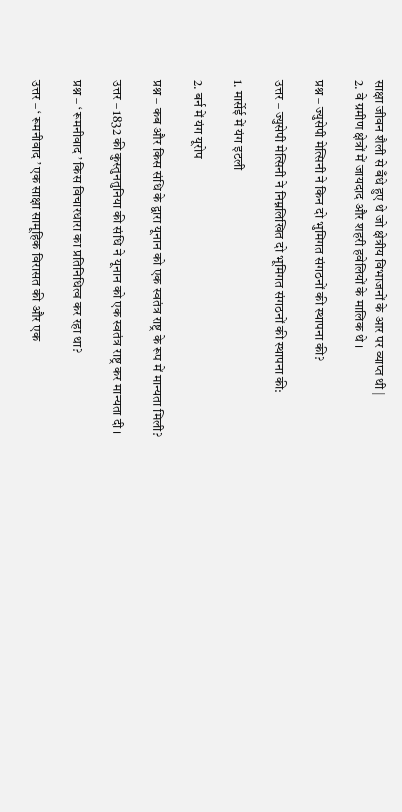साक्षा जीवन शैली से बँधे हुए थे जो क्षेत्रीय विभाजनों के आर पर व्याप्त थी |
2. वे ग्रमीण क्षेत्रों में जायदाद और शहरी हवेलियों के मालिक थे ।

प्रश्न – ज्युसेपी मेत्सिनी ने किन दो भुमिगत संगठनों की स्थापना की?

उत्तर – ज्युसेपी मेत्सिनी ने निम्नलिखित दो भूमिगत संगठनों की स्थापना की:

1. मार्सेई में यंग इटली

2. बर्न में यंग यूरोप

प्रश्न – कब और किस संधि के द्वारा यूनान को एक स्वतंत्र राष्ट्र के रूप में मान्यता मिली?

उत्तर – 1832 की कुस्तुनतुनिया की संधि ने यूनान को एक स्वतंत्र राष्ट्र कर मान्यता दी ।

प्रश्न – ‘ रूमनीवाद ’ किस विचारधारा का प्रतिनिधित्व कर रहा था?

उत्तर – ‘ रूमनीवाद ’ एक साक्षा सामूहिक विरासत की और एक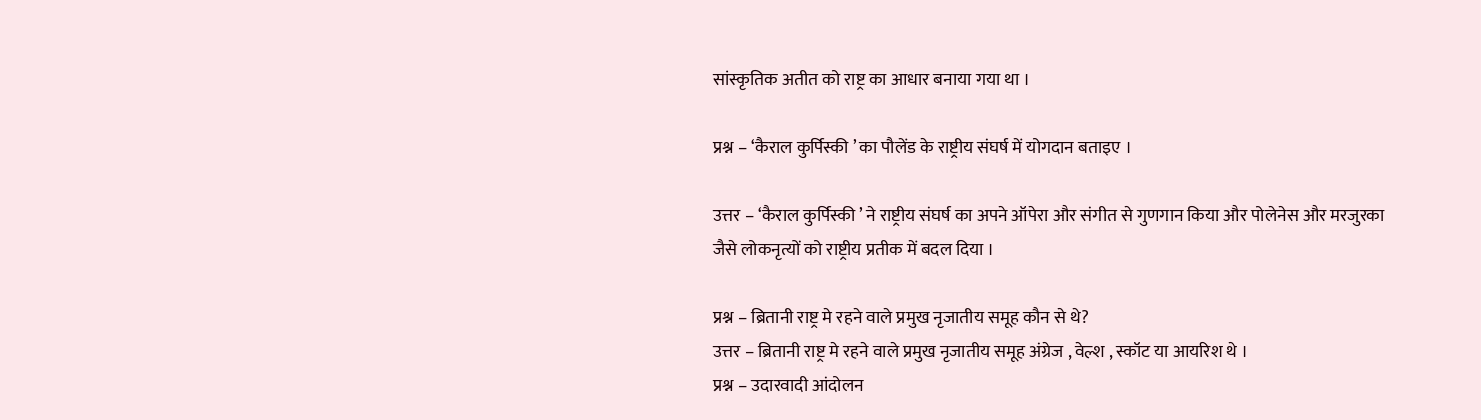सांस्कृतिक अतीत को राष्ट्र का आधार बनाया गया था ।

प्रश्न – ‘कैराल कुर्पिस्की ’ का पौलेंड के राष्ट्रीय संघर्ष में योगदान बताइए ।

उत्तर – ‘कैराल कुर्पिस्की ’ ने राष्ट्रीय संघर्ष का अपने ऑपेरा और संगीत से गुणगान किया और पोलेनेस और मरजुरका जैसे लोकनृत्यों को राष्ट्रीय प्रतीक में बदल दिया ।

प्रश्न – ब्रितानी राष्ट्र मे रहने वाले प्रमुख नृजातीय समूह कौन से थे?
उत्तर – ब्रितानी राष्ट्र मे रहने वाले प्रमुख नृजातीय समूह अंग्रेज , वेल्श , स्कॉट या आयरिश थे ।
प्रश्न – उदारवादी आंदोलन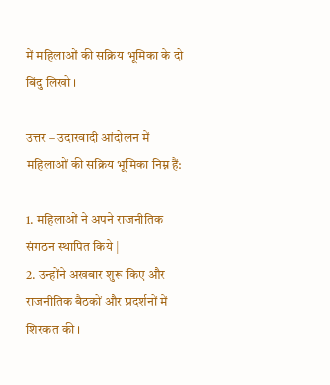में महिलाओं की सक्रिय भूमिका के दो बिंदु लिखो ।

उत्तर – उदारवादी आंदोलन में महिलाओं की सक्रिय भूमिका निम्न हैं:

1. महिलाओं ने अपने राजनीतिक संगठन स्थापित किये |
2. उन्होंने अखबार शुरू किए और राजनीतिक बैठकों और प्रदर्शनों में शिरकत की ।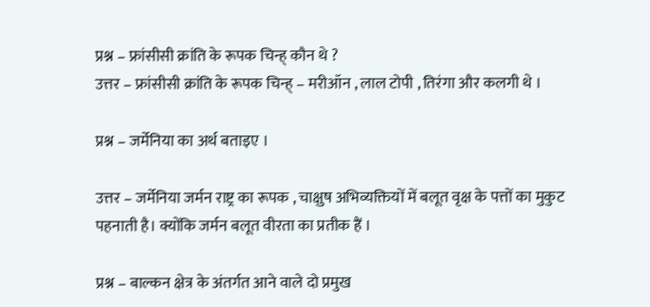प्रश्न – फ्रांसीसी क्रांति के रूपक चिन्ह् कौन थे ?
उत्तर – फ्रांसीसी क्रांति के रूपक चिन्ह् – मरीऑन , लाल टोपी , तिरंगा और कलगी थे ।

प्रश्न – जर्मेनिया का अर्थ बताइए ।

उत्तर – जर्मेनिया जर्मन राष्ट्र का रूपक , चाक्षुष अभिव्यक्तियों में बलूत वृक्ष के पत्तों का मुकुट पहनाती है। क्योंकि जर्मन बलूत वीरता का प्रतीक हैं ।

प्रश्न – बाल्कन क्षेत्र के अंतर्गत आने वाले दो प्रमुख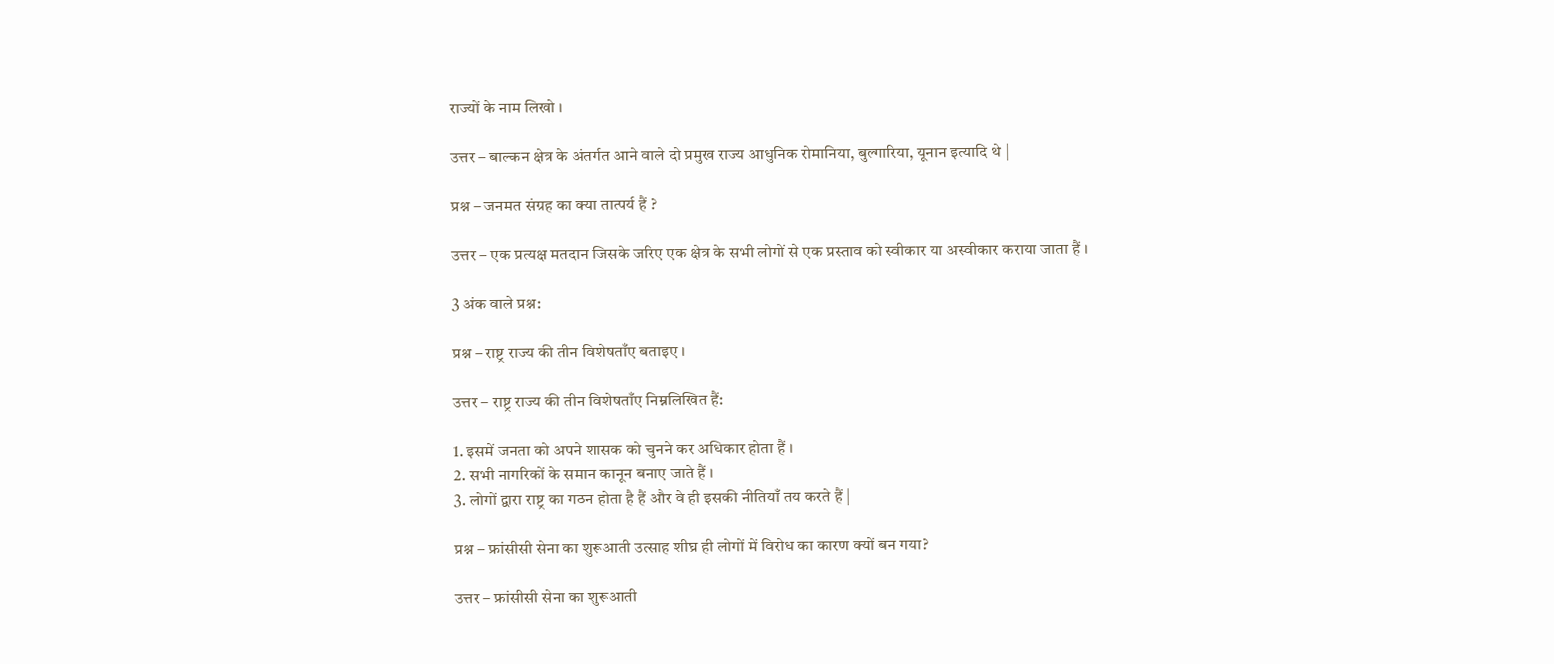राज्यों के नाम लिखो ।

उत्तर – बाल्कन क्षेत्र के अंतर्गत आने वाले दो प्रमुख राज्य आधुनिक रोमानिया, बुल्गारिया, यूनान इत्यादि थे |

प्रश्न – जनमत संग्रह का क्या तात्पर्य हैं ?

उत्तर – एक प्रत्यक्ष मतदान जिसके जरिए एक क्षेत्र के सभी लोगों से एक प्रस्ताव को स्वीकार या अस्वीकार कराया जाता हैं ।

3 अंक वाले प्रश्न:

प्रश्न – राष्ट्र राज्य की तीन विशेषताँए बताइए ।

उत्तर – राष्ट्र राज्य की तीन विशेषताँए निम्नलिखित हैं:

1. इसमें जनता को अपने शासक को चुनने कर अधिकार होता हैं ।
2. सभी नागरिकों के समान कानून बनाए जाते हैं ।
3. लोगों द्वारा राष्ट्र का गठन होता है हैं और वे ही इसकी नीतियाँ तय करते हैं |

प्रश्न – फ्रांसीसी सेना का शुरूआती उत्साह शीघ्र ही लोगों में विरोध का कारण क्यों बन गया?

उत्तर – फ्रांसीसी सेना का शुरूआती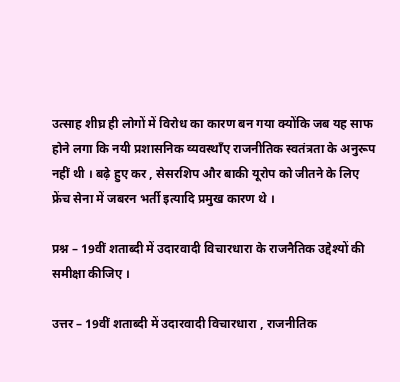उत्साह शीघ्र ही लोगों में विरोध का कारण बन गया क्योंकि जब यह साफ होने लगा कि नयी प्रशासनिक व्यवस्थाँए राजनीतिक स्वतंत्रता के अनुरूप नहीं थी । बढ़े हुए कर , सेसरशिप और बाकी यूरोप को जीतने के लिए फ्रेंच सेना में जबरन भर्ती इत्यादि प्रमुख कारण थे ।

प्रश्न – 19वीं शताब्दी में उदारवादी विचारधारा के राजनैतिक उद्देश्यों की समीक्षा कीजिए ।

उत्तर – 19वीं शताब्दी में उदारवादी विचारधारा , राजनीतिक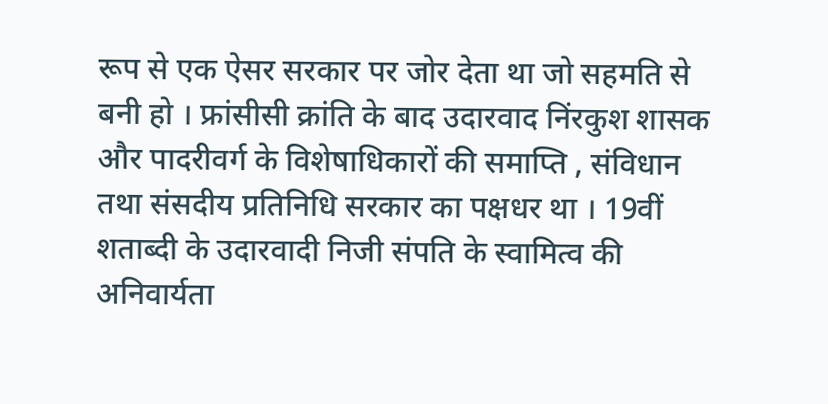रूप से एक ऐसर सरकार पर जोर देता था जो सहमति से बनी हो । फ्रांसीसी क्रांति के बाद उदारवाद निंरकुश शासक और पादरीवर्ग के विशेषाधिकारों की समाप्ति , संविधान तथा संसदीय प्रतिनिधि सरकार का पक्षधर था । 19वीं शताब्दी के उदारवादी निजी संपति के स्वामित्व की अनिवार्यता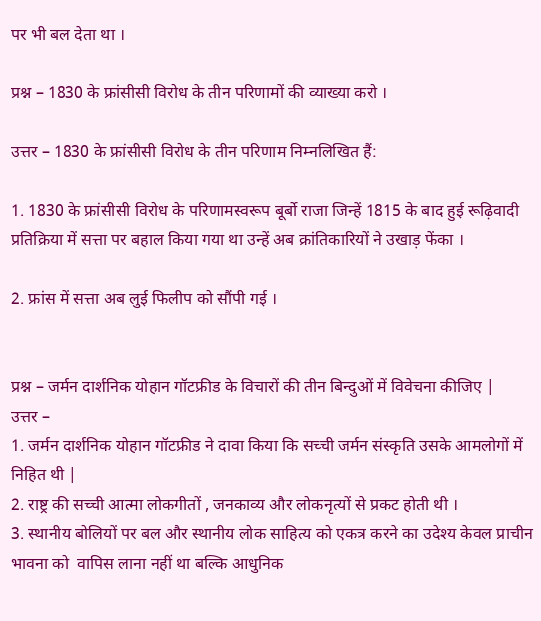पर भी बल देता था ।

प्रश्न – 1830 के फ्रांसीसी विरोध के तीन परिणामों की व्याख्या करो ।

उत्तर – 1830 के फ्रांसीसी विरोध के तीन परिणाम निम्नलिखित हैं:

1. 1830 के फ्रांसीसी विरोध के परिणामस्वरूप बूर्बो राजा जिन्हें 1815 के बाद हुई रूढ़िवादी प्रतिक्रिया में सत्ता पर बहाल किया गया था उन्हें अब क्रांतिकारियों ने उखाड़ फेंका ।

2. फ्रांस में सत्ता अब लुई फिलीप को सौंपी गई ।


प्रश्न – जर्मन दार्शनिक योहान गॉटफ्रीड के विचारों की तीन बिन्दुओं में विवेचना कीजिए |
उत्तर –
1. जर्मन दार्शनिक योहान गॉटफ्रीड ने दावा किया कि सच्ची जर्मन संस्कृति उसके आमलोगों में निहित थी |
2. राष्ट्र की सच्ची आत्मा लोकगीतों , जनकाव्य और लोकनृत्यों से प्रकट होती थी ।
3. स्थानीय बोलियों पर बल और स्थानीय लोक साहित्य को एकत्र करने का उदेश्य केवल प्राचीन भावना को  वापिस लाना नहीं था बल्कि आधुनिक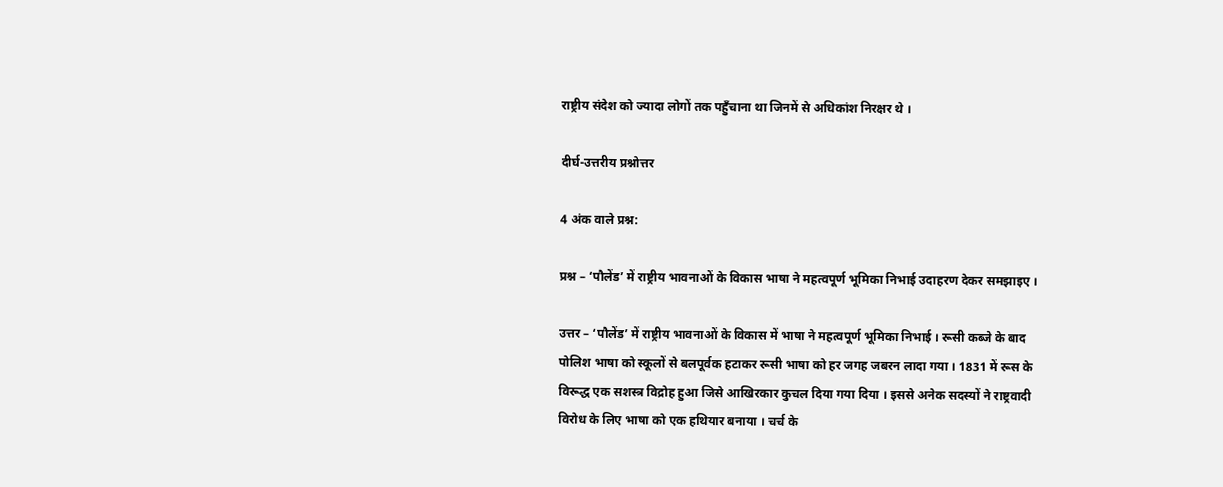राष्ट्रीय संदेश को ज्यादा लोगों तक पहुँचाना था जिनमें से अधिकांश निरक्षर थे ।

दीर्घ-उत्तरीय प्रश्नोत्तर

4 अंक वाले प्रश्न:

प्रश्न – ‘पौलेंड’ में राष्ट्रीय भावनाओं के विकास भाषा ने महत्वपूर्ण भूमिका निभाई उदाहरण देकर समझाइए ।

उत्तर – ‘पौलेंड’ में राष्ट्रीय भावनाओं के विकास में भाषा ने महत्वपूर्ण भूमिका निभाई । रूसी कब्जे के बाद पोलिश भाषा को स्कूलों से बलपूर्वक हटाकर रूसी भाषा को हर जगह जबरन लादा गया । 1831 में रूस के विरूद्ध एक सशस्त्र विद्रोह हुआ जिसे आखिरकार कुचल दिया गया दिया । इससे अनेक सदस्यों ने राष्ट्रवादी विरोध के लिए भाषा को एक हथियार बनाया । चर्च के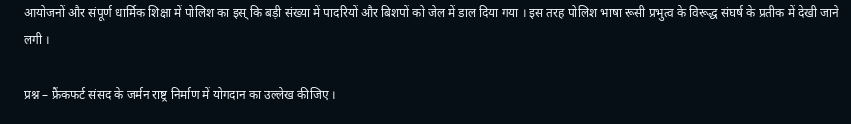आयोजनों और संपूर्ण धार्मिक शिक्षा में पोलिश का इस् कि बड़ी संख्या में पादरियों और बिशपों को जेल में डाल दिया गया । इस तरह पोलिश भाषा रूसी प्रभुत्व के विरूद्ध संघर्ष के प्रतीक में देखी जाने लगी ।

प्रश्न – फ्रैंकफर्ट संसद के जर्मन राष्ट्र निर्माण में योगदान का उल्लेख कीजिए ।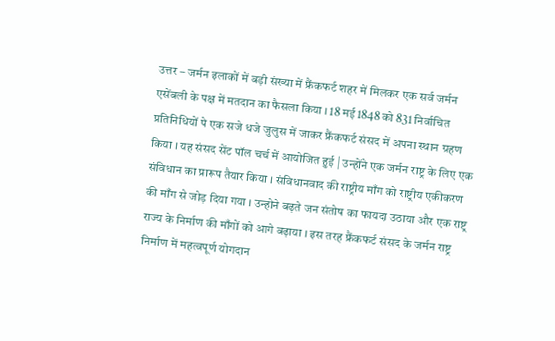उत्तर – जर्मन इलाकों में बड़ी संख्या में फ्रैंकफर्ट शहर में मिलकर एक सर्व जर्मन एसेंबली के पक्ष में मतदान का फैसला किया । 18 मई 1848 को 831 निर्वाचित प्रतिनिधियों पे एक सजे धजे जुलुस में जाकर फ्रैंकफर्ट संसद में अपना स्थान ग्रहण किया । यह संसद सेंट पॉल चर्च में आयोजित हुई | उन्होंने एक जर्मन राष्ट्र के लिए एक संविधान का प्रारूप तैयार किया । संविधानवाद की राष्ट्रीय माँग को राष्ट्रीय एकीकरण की माँग से जोड़ दिया गया । उन्होने बढ़ते जन संतोष का फायदा उठाया और एक राष्ट्र राज्य के निर्माण की माँगों को आगे बढ़ाया । इस तरह फ्रैंकफर्ट संसद के जर्मन राष्ट्र निर्माण में महत्वपूर्ण योगदान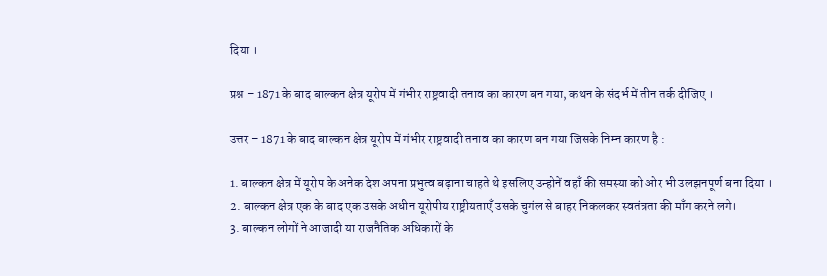दिया ।

प्रश्न – 1871 के बाद बाल्कन क्षेत्र यूरोप में गंभीर राष्ट्रवादी तनाव का कारण बन गया, कथन के संदर्भ में तीन तर्क दीजिए ।

उत्तर – 1871 के बाद बाल्कन क्षेत्र यूरोप में गंभीर राष्ट्रवादी तनाव का कारण बन गया जिसके निम्न कारण है :

1. बाल्कन क्षेत्र में यूरोप के अनेक देश अपना प्रभुत्व बढ़ाना चाहते थे इसलिए उन्होनें वहाँ की समस्या को ओर भी उलझनपूर्ण बना दिया ।
2. बाल्कन क्षेत्र एक के बाद एक उसके अधीन यूरोपीय राष्ट्रीयताएँ उसके चुगंल से बाहर निकलकर स्वतंत्रता की माँग करने लगे।
3. बाल्कन लोगों ने आजादी या राजनैतिक अधिकारों के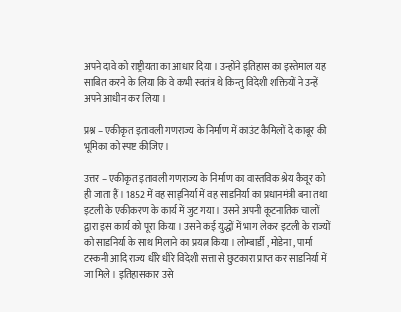अपने दावे को राष्ट्रीयता का आधार दिया । उन्होंने इतिहास का इस्तेमाल यह साबित करने के लिया कि वे कभी स्वतंत्र थे किन्तु विदेशी शक्तियों ने उन्हें अपने आधीन कर लिया ।

प्रश्न – एकीकृत इतावली गणराज्य के निर्माण में काउंट कैमिलों दे काबूर की भूमिका को स्पष्ट कीजिए ।

उत्तर – एकीकृत इतावली गणराज्य के निर्माण का वास्तविक श्रेय कैवूर को ही जाता हैं । 1852 में वह साड्निर्या में वह साडनिर्या का प्रधानमंत्री बना तथा इटली के एकीकरण के कार्य में जुट गया । उसने अपनी कूटनातिक चालों द्वारा इस कार्य को पूरा किया । उसने कई युद्धों में भाग लेकर इटली के राज्यों को साडनिर्या के साथ मिलाने का प्रयत्न किया । लोम्बार्डी , मोडेना , पार्मा टस्कनी आदि राज्य धीरे धीरे विदेशी सत्ता से छुटकारा प्राप्त कर साडनिर्या में जा मिले । इतिहासकार उसे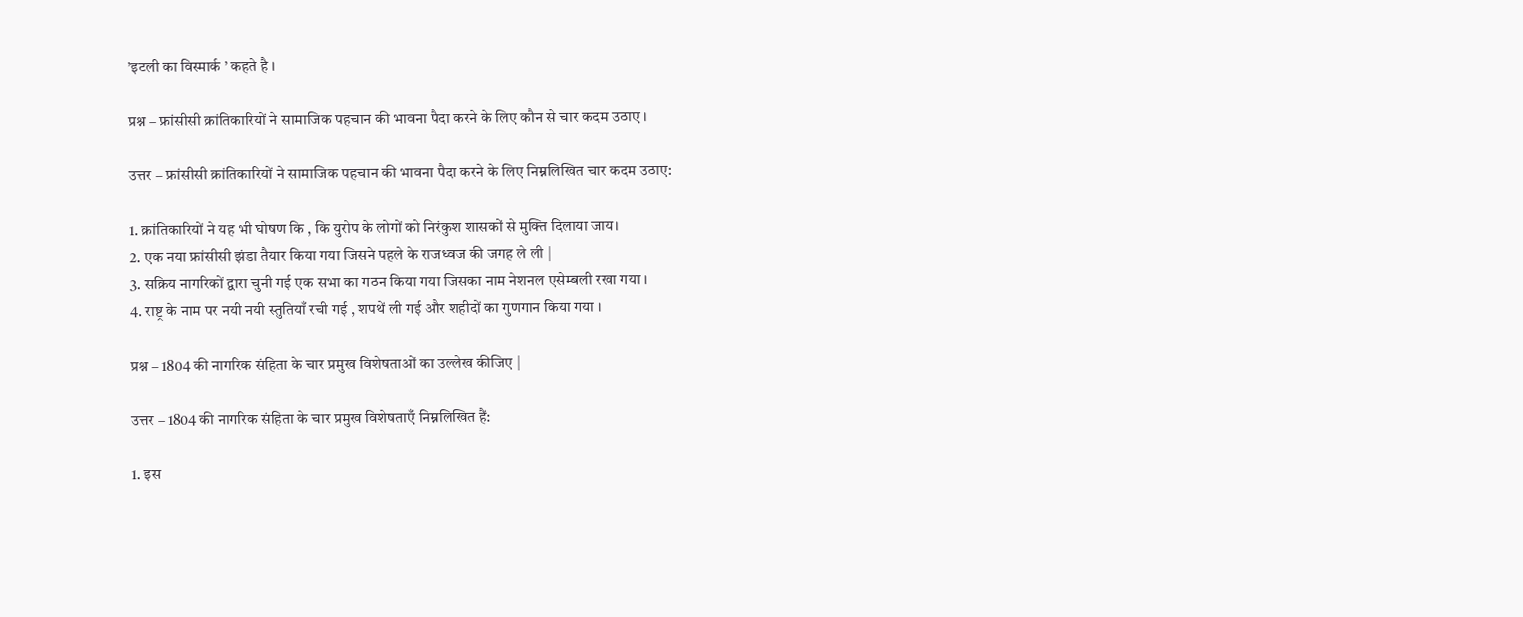’इटली का विस्मार्क ’ कहते है ।

प्रश्न – फ्रांसीसी क्रांतिकारियों ने सामाजिक पहचान की भावना पैदा करने के लिए कौन से चार कदम उठाए ।

उत्तर – फ्रांसीसी क्रांतिकारियों ने सामाजिक पहचान की भावना पैदा करने के लिए निम्नलिखित चार कदम उठाए:

1. क्रांतिकारियों ने यह भी घोषण कि , कि युरोप के लोगों को निरंकुश शासकों से मुक्ति दिलाया जाय।
2. एक नया फ्रांसीसी झंडा तैयार किया गया जिसने पहले के राजध्वज की जगह ले ली |
3. सक्रिय नागरिकों द्वारा चुनी गई एक सभा का गठन किया गया जिसका नाम नेशनल एसेम्बली रखा गया ।
4. राष्ट्र के नाम पर नयी नयी स्तुतियाँ रची गई , शपथें ली गई और शहीदों का गुणगान किया गया ।

प्रश्न – 1804 की नागरिक संहिता के चार प्रमुख विशेषताओं का उल्लेख कीजिए |

उत्तर – 1804 की नागरिक संहिता के चार प्रमुख विशेषताएँ निम्नलिखित हैं:

1. इस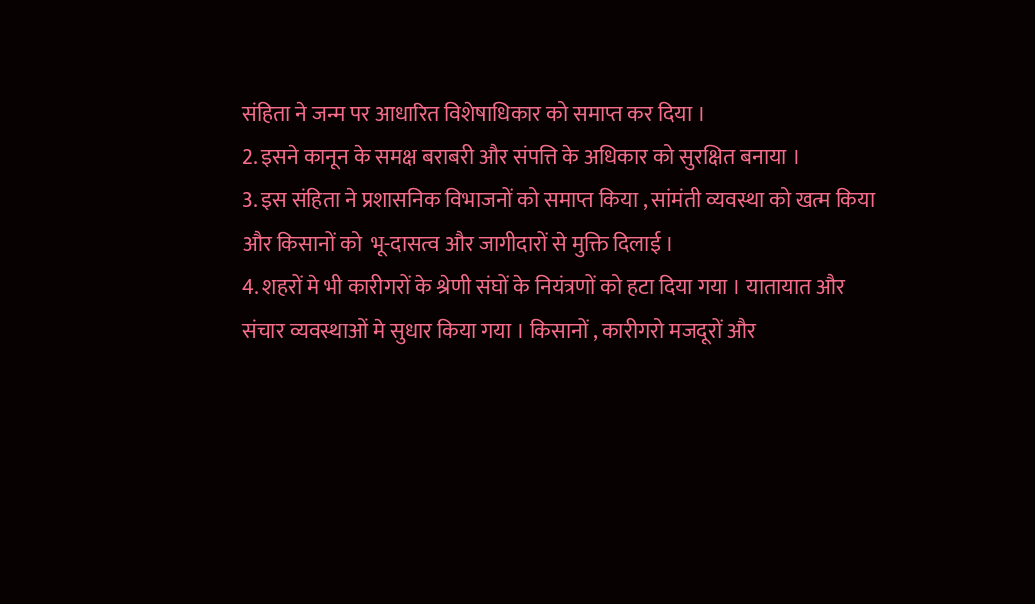संहिता ने जन्म पर आधारित विशेषाधिकार को समाप्त कर दिया ।
2. इसने कानून के समक्ष बराबरी और संपत्ति के अधिकार को सुरक्षित बनाया ।
3. इस संहिता ने प्रशासनिक विभाजनों को समाप्त किया , सांमंती व्यवस्था को खत्म किया और किसानों को  भू-दासत्व और जागीदारों से मुक्ति दिलाई ।
4. शहरों मे भी कारीगरों के श्रेणी संघों के नियंत्रणों को हटा दिया गया । यातायात और संचार व्यवस्थाओं मे सुधार किया गया । किसानों , कारीगरो मजदूरों और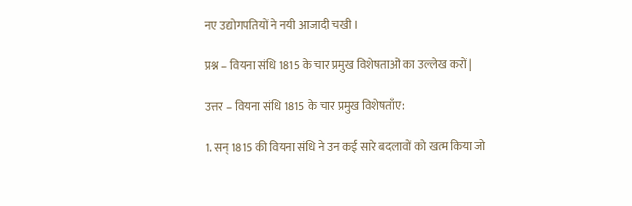नए उद्योगपतियों ने नयी आजादी चखी ।

प्रश्न – वियना संधि 1815 के चार प्रमुख विशेषताओं का उल्लेख करों |

उत्तर – वियना संधि 1815 के चार प्रमुख विशेषताँए:

1. सन् 1815 की वियना संधि ने उन कई सारे बदलावों को खत्म किया जो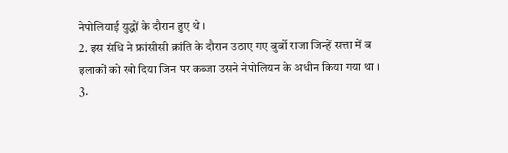नेपोलियाई युद्धों के दौरान हुए थे ।
2. इस संधि ने फ्रांसीसी क्रांति के दौरान उठाए गए बुर्बो राजा जिन्हें सत्ता में ब
इलाकों को खो दिया जिन पर कब्जा उसने नेपोलियन के अधीन किया गया था ।
3.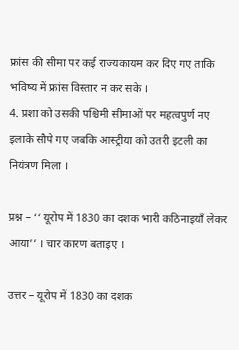फ्रांस की सीमा पर कई राज्यकायम कर दिए गए ताकि भविष्य में फ्रांस विस्तार न कर सके ।
4. प्रशा को उसकी पश्चिमी सीमाओं पर महत्वपुर्ण नए इलाके सौपे गए जबकि आस्ट्रीया को उतरी इटली का नियंत्रण मिला ।

प्रश्न – ‘‘ यूरोप में 1830 का दशक भारी कठिनाइयाँ लेकर आया’’ । चार कारण बताइए ।

उत्तर – यूरोप में 1830 का दशक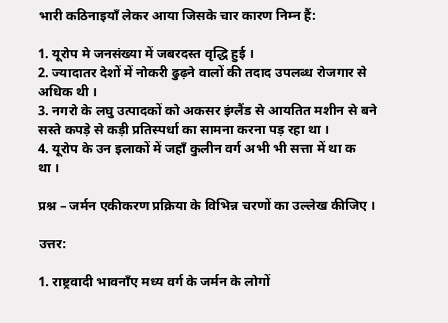भारी कठिनाइयाँ लेकर आया जिसके चार कारण निम्न हैं:

1. यूरोप मे जनसंख्या में जबरदस्त वृद्धि हुई ।
2. ज्यादातर देशों में नोकरी ढुढ़ने वालों की तदाद उपलब्ध रोजगार से अधिक थी ।
3. नगरो के लघु उत्पादकों को अकसर इंग्लैंड से आयतित मशीन से बने सस्ते कपड़े से कड़ी प्रतिस्पर्धा का सामना करना पड़ रहा था ।
4. यूरोप के उन इलाकों में जहाँ कुलीन वर्ग अभी भी सत्ता में था क
था ।

प्रश्न – जर्मन एकीकरण प्रक्रिया के विभिन्न चरणों का उल्लेख कीजिए ।

उत्तर:

1. राष्ट्रवादी भावनाँए मध्य वर्ग के जर्मन के लोगों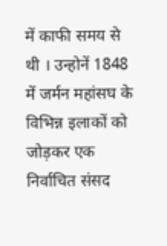में काफी समय से थी । उन्होनें 1848 में जर्मन महांसघ के विभिन्न इलाकों को जोड़कर एक निर्वाचित संसद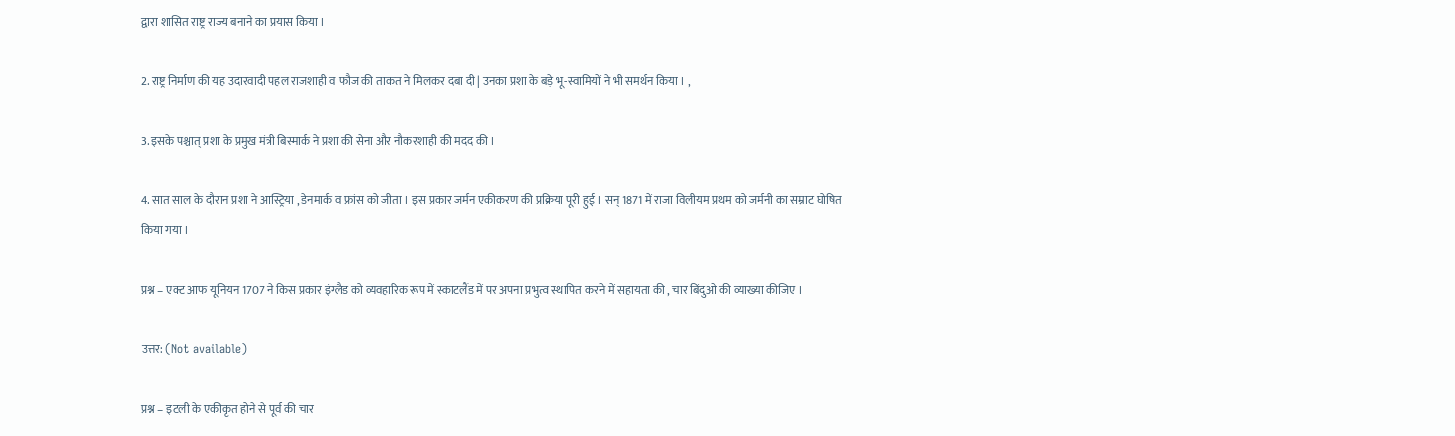द्वारा शासित राष्ट्र राज्य बनाने का प्रयास किया ।

2. राष्ट्र निर्माण की यह उदारवादी पहल राजशाही व फौज की ताकत ने मिलकर दबा दी | उनका प्रशा के बड़े भू-स्वामियों ने भी समर्थन किया । ,

3. इसके पश्चात् प्रशा के प्रमुख मंत्री बिस्मार्क ने प्रशा की सेना और नौकरशाही की मदद की ।

4. सात साल के दौरान प्रशा ने आस्ट्रिया , डेनमार्क व फ्रांस को जीता । इस प्रकार जर्मन एकीकरण की प्रक्रिया पूरी हुई । सन् 1871 में राजा विलीयम प्रथम को जर्मनी का सम्राट घोषित किया गया ।

प्रश्न – एक्ट आफ यूनियन 1707 ने किस प्रकार इंग्लैड को व्यवहारिक रूप में स्काटलैंड में पर अपना प्रभुत्व स्थापित करने में सहायता की , चार बिंदुओ की व्याख्या कीजिए ।

उत्तर: (Not available)

प्रश्न – इटली के एकीकृत होने से पूर्व की चार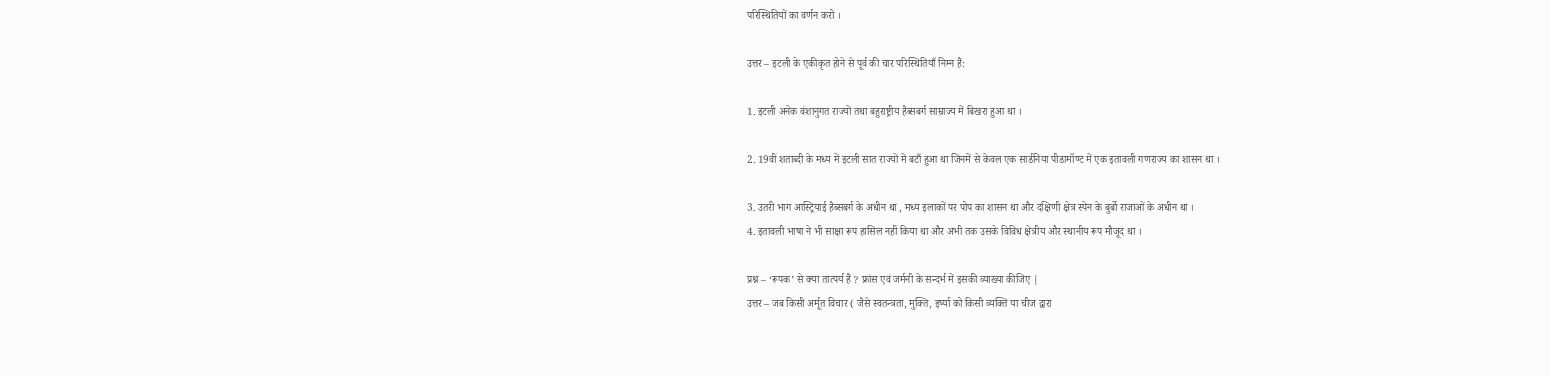परिस्थितियों का वर्णन करो ।

उत्तर – इटली के एकीकृत होने से पूर्व की चार परिस्थितियाँ निम्न हैं:

1. इटली अनेक वंशानुगत राज्यों तथा बहुराष्ट्रीय हैब्सबर्ग साम्राज्य में बिखरा हुआ था ।

2. 19वीं शताब्दी के मध्य में इटली सात राज्यों में बटाँ हुआ था जिनमें से केवल एक सार्डनिया पीडामॉण्ट में एक इतावली गणराज्य का शासन था ।

3. उतरी भाग आस्ट्रियाई हैब्सबर्ग के अधीन था , मध्य इलाकों पर पोप का शासन था और दक्षिणी क्षेत्र स्पेन के बुर्बो राजाओं के अधीन था ।
4. इतावली भाषा ने भी साक्षा रूप हासिल नहीं किया था और अभी तक उसके विविध क्षेत्रीय और स्थानीय रूप मौजूद था ।

प्रश्न – ‘रूपक’ से क्या तात्पर्य हैं ? फ्रांस एवं जर्मनी के सन्दर्भ में इसकी व्याख्या कीजिए |
उत्तर – जब किसी अर्मूत विचार ( जैसे स्वतन्त्रता, मुक्ति, इर्ष्या को किसी व्यक्ति या चीज द्वारा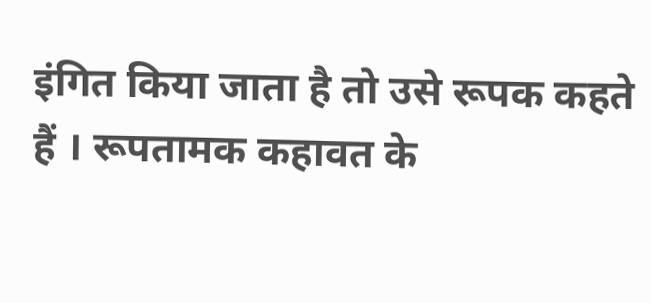इंगित किया जाता है तो उसे रूपक कहते हैं । रूपतामक कहावत के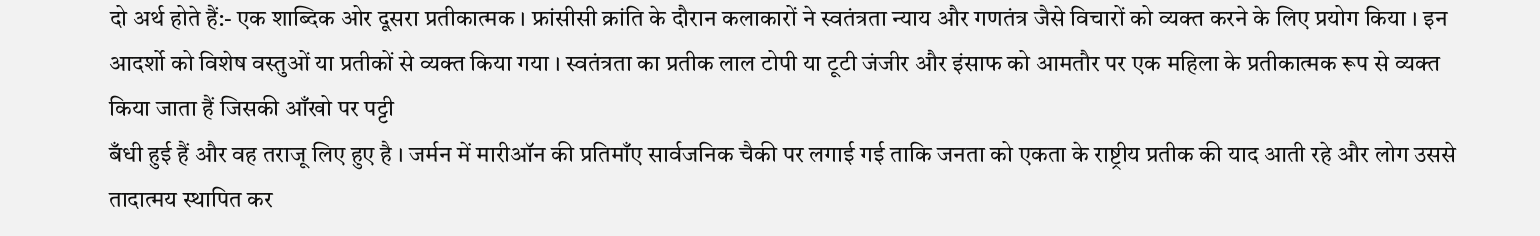दो अर्थ होते हैं:- एक शाब्दिक ओर दूसरा प्रतीकात्मक । फ्रांसीसी क्रांति के दौरान कलाकारों ने स्वतंत्रता न्याय और गणतंत्र जैसे विचारों को व्यक्त करने के लिए प्रयोग किया । इन आदर्शो को विशेष वस्तुओं या प्रतीकों से व्यक्त किया गया । स्वतंत्रता का प्रतीक लाल टोपी या टूटी जंजीर और इंसाफ को आमतौर पर एक महिला के प्रतीकात्मक रूप से व्यक्त किया जाता हैं जिसकी आँखो पर पट्टी
बँधी हुई हैं और वह तराजू लिए हुए है । जर्मन में मारीऑन की प्रतिमाँए सार्वजनिक चैकी पर लगाई गई ताकि जनता को एकता के राष्ट्रीय प्रतीक की याद आती रहे और लोग उससे तादात्मय स्थापित कर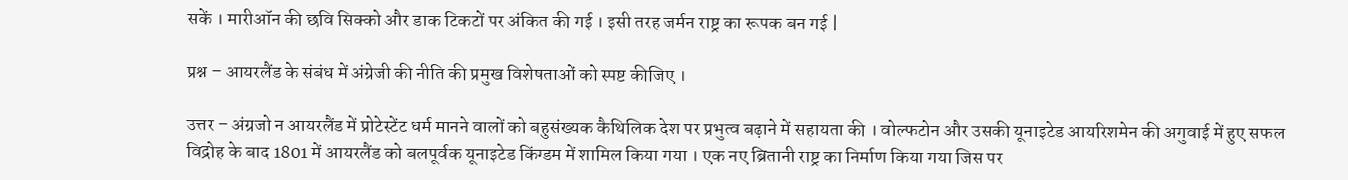सकें । मारीऑन की छवि सिक्को और डाक टिकटों पर अंकित की गई । इसी तरह जर्मन राष्ट्र का रूपक बन गई |

प्रश्न – आयरलैंड के संबंध में अंग्रेजी की नीति की प्रमुख विशेषताओं को स्पष्ट कीजिए ।

उत्तर – अंग्रजो न आयरलैंड में प्रोटेस्टेंट धर्म मानने वालों को बहुसंख्यक कैथिलिक देश पर प्रभुत्व बढ़ाने में सहायता की । वोल्फटोन और उसकी यूनाइटेड आयरिशमेन की अगुवाई में हुए सफल विद्रोह के बाद 1801 में आयरलैंड को बलपूर्वक यूनाइटेड किंग्डम में शामिल किया गया । एक नए ब्रितानी राष्ट्र का निर्माण किया गया जिस पर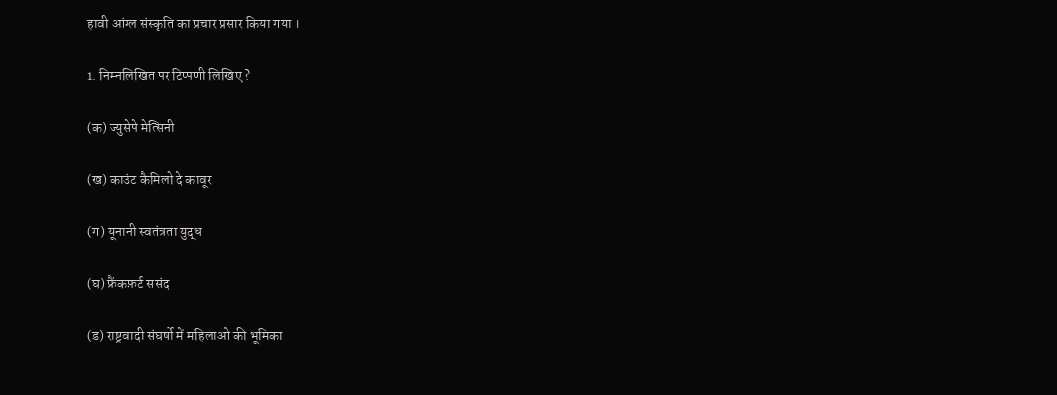हावी आंग्ल संस्कृति का प्रचार प्रसार किया गया ।

1. निम्नलिखित पर टिप्पणी लिखिए ?

(क) ज्युसेपे मेत्सिनी

(ख) काउंट कैमिलो दे कावूर

(ग) यूनानी स्वतंत्रता युद्ध

(घ) फ्रैंकफ़र्ट ससंद

(ड) राष्ट्रवादी संघर्षो में महिलाओ की भूमिका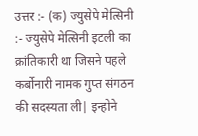उत्तर :- (क) ज्युसेपे मेत्सिनी :- ज्युसेपे मेत्सिनी इटली का क्रांतिकारी था जिसने पहले कर्बोनारी नामक गुप्त संगठन की सदस्यता ली| इन्होने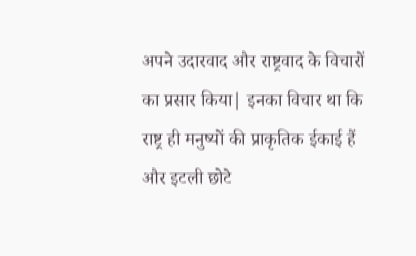अपने उदारवाद और राष्ट्रवाद के विचारों का प्रसार किया| इनका विचार था कि राष्ट्र ही मनुष्यों की प्राकृतिक ईकाई हैं और इटली छोटे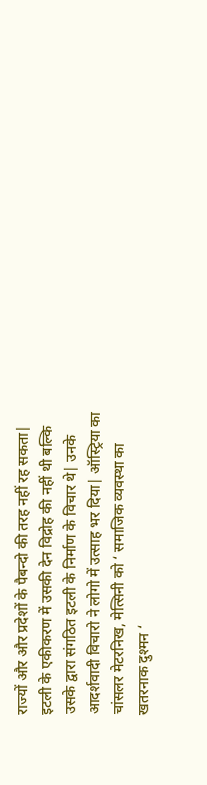राज्यों और और प्रदेशों के पैबन्दो की तरह नहीं रह सकता| इटली के एकीकरण में उसकी देन विद्रोह की नहीं थी बल्कि उसके द्वारा संगठित इटली के निर्माण के विचार थे| उनके आदर्शवादी विचारो ने लोगो में उत्साह भर दिया| ऑस्ट्रिया का चांसलर मेटरनिख, मेत्सिनी को ‘ समाजिक व्यवस्था का खतरनाक दुश्मन ‘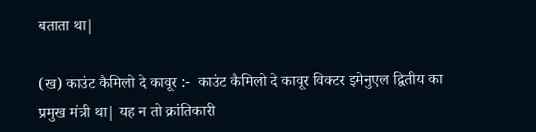बताता था|

(ख) काउंट कैमिलो दे कावूर :-  काउंट कैमिलो दे कावूर विक्टर इमेनुएल द्वितीय का प्रमुख मंत्री था| यह न तो क्रांतिकारी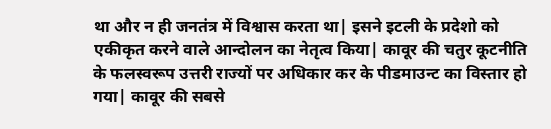था और न ही जनतंत्र में विश्वास करता था| इसने इटली के प्रदेशो को एकीकृत करने वाले आन्दोलन का नेतृत्व किया| कावूर की चतुर कूटनीति के फलस्वरूप उत्तरी राज्यों पर अधिकार कर के पीडमाउन्ट का विस्तार हो गया| कावूर की सबसे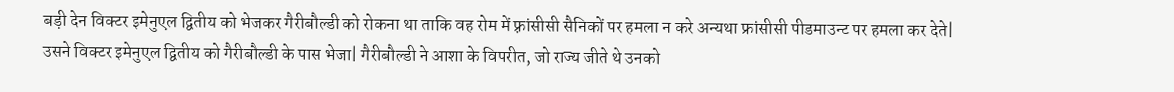बड़ी देन विक्टर इमेनुएल द्वितीय को भेजकर गैरीबौल्डी को रोकना था ताकि वह रोम में फ़्रांसीसी सैनिकों पर हमला न करे अन्यथा फ्रांसीसी पीडमाउन्ट पर हमला कर देते| उसने विक्टर इमेनुएल द्वितीय को गैरीबौल्डी के पास भेजा| गैरीबौल्डी ने आशा के विपरीत, जो राज्य जीते थे उनको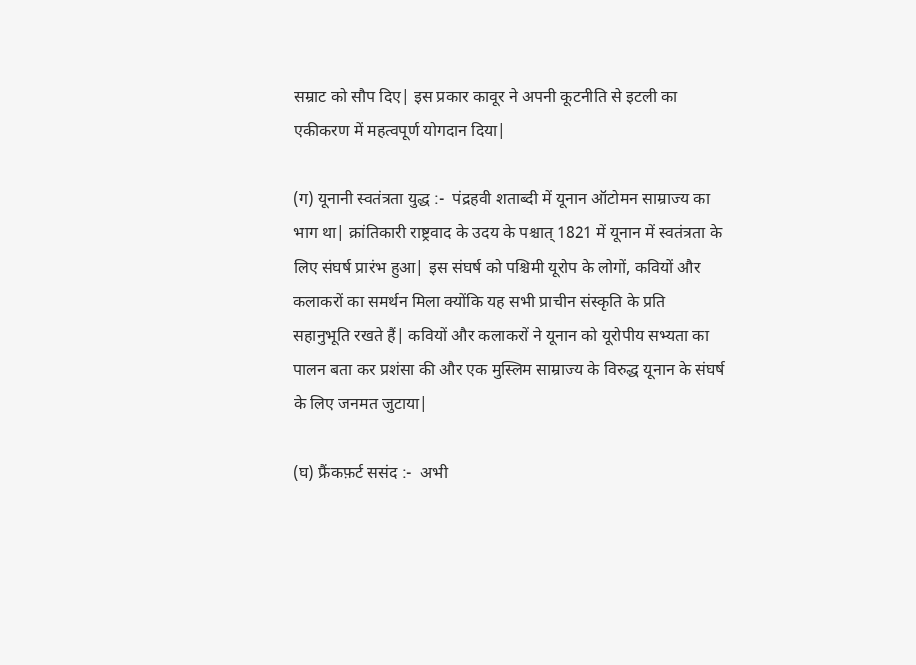सम्राट को सौप दिए| इस प्रकार कावूर ने अपनी कूटनीति से इटली का एकीकरण में महत्वपूर्ण योगदान दिया|

(ग) यूनानी स्वतंत्रता युद्ध :-  पंद्रहवी शताब्दी में यूनान ऑटोमन साम्राज्य का भाग था| क्रांतिकारी राष्ट्रवाद के उदय के पश्चात् 1821 में यूनान में स्वतंत्रता के लिए संघर्ष प्रारंभ हुआ| इस संघर्ष को पश्चिमी यूरोप के लोगों, कवियों और कलाकरों का समर्थन मिला क्योंकि यह सभी प्राचीन संस्कृति के प्रति सहानुभूति रखते हैं| कवियों और कलाकरों ने यूनान को यूरोपीय सभ्यता का पालन बता कर प्रशंसा की और एक मुस्लिम साम्राज्य के विरुद्ध यूनान के संघर्ष के लिए जनमत जुटाया|

(घ) फ्रैंकफ़र्ट ससंद :-  अभी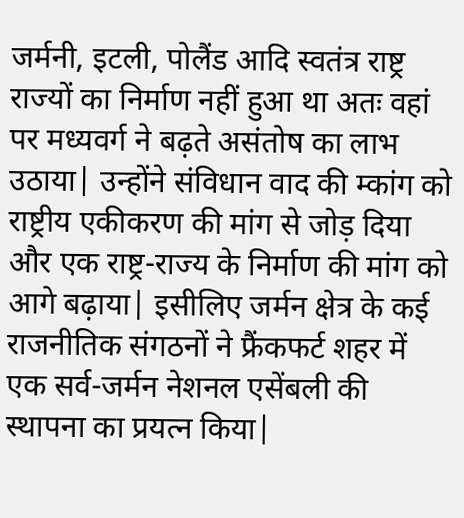जर्मनी, इटली, पोलैंड आदि स्वतंत्र राष्ट्र राज्यों का निर्माण नहीं हुआ था अतः वहां पर मध्यवर्ग ने बढ़ते असंतोष का लाभ उठाया| उन्होंने संविधान वाद की म्कांग को राष्ट्रीय एकीकरण की मांग से जोड़ दिया और एक राष्ट्र-राज्य के निर्माण की मांग को आगे बढ़ाया| इसीलिए जर्मन क्षेत्र के कई राजनीतिक संगठनों ने फ्रैंकफर्ट शहर में एक सर्व-जर्मन नेशनल एसेंबली की स्थापना का प्रयत्न किया|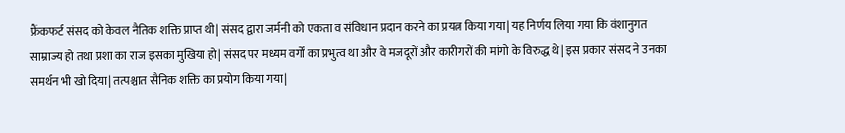फ्रैंकफर्ट संसद को केवल नैतिक शक्ति प्राप्त थी| संसद द्वारा जर्मनी को एकता व संविधान प्रदान करने का प्रयत्न किया गया| यह निर्णय लिया गया कि वंशानुगत साम्राज्य हो तथा प्रशा का राज इसका मुखिया हो| संसद पर मध्यम वर्गों का प्रभुत्व था और वे मजदूरों और कारीगरों की मांगो के विरुद्ध थे| इस प्रकार संसद ने उनका समर्थन भी खो दिया| तत्पश्चात सैनिक शक्ति का प्रयोग किया गया|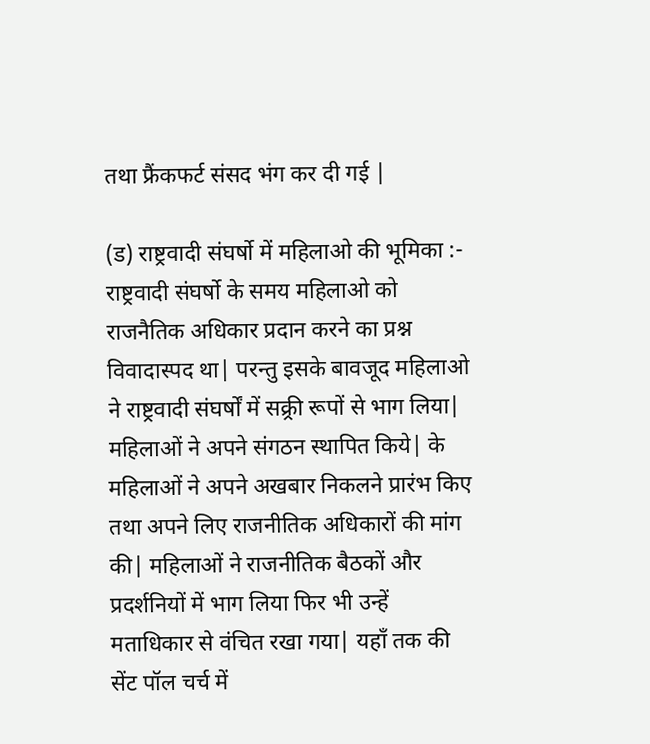तथा फ्रैंकफर्ट संसद भंग कर दी गई |

(ड) राष्ट्रवादी संघर्षो में महिलाओ की भूमिका :-  राष्ट्रवादी संघर्षो के समय महिलाओ को राजनैतिक अधिकार प्रदान करने का प्रश्न विवादास्पद था| परन्तु इसके बावजूद महिलाओ ने राष्ट्रवादी संघर्षों में सक्र्री रूपों से भाग लिया| महिलाओं ने अपने संगठन स्थापित किये| के महिलाओं ने अपने अखबार निकलने प्रारंभ किए तथा अपने लिए राजनीतिक अधिकारों की मांग की| महिलाओं ने राजनीतिक बैठकों और प्रदर्शनियों में भाग लिया फिर भी उन्हें मताधिकार से वंचित रखा गया| यहाँ तक की सेंट पॉल चर्च में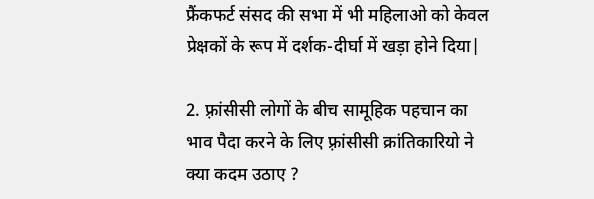फ्रैंकफर्ट संसद की सभा में भी महिलाओ को केवल प्रेक्षकों के रूप में दर्शक-दीर्घा में खड़ा होने दिया|

2. फ़्रांसीसी लोगों के बीच सामूहिक पहचान का भाव पैदा करने के लिए फ़्रांसीसी क्रांतिकारियो ने क्या कदम उठाए ?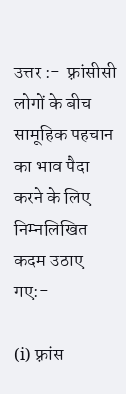उत्तर :-  फ़्रांसीसी लोगों के बीच सामूहिक पहचान का भाव पैदा करने के लिए निम्नलिखित कदम उठाए गए:-

(i) फ़्रांस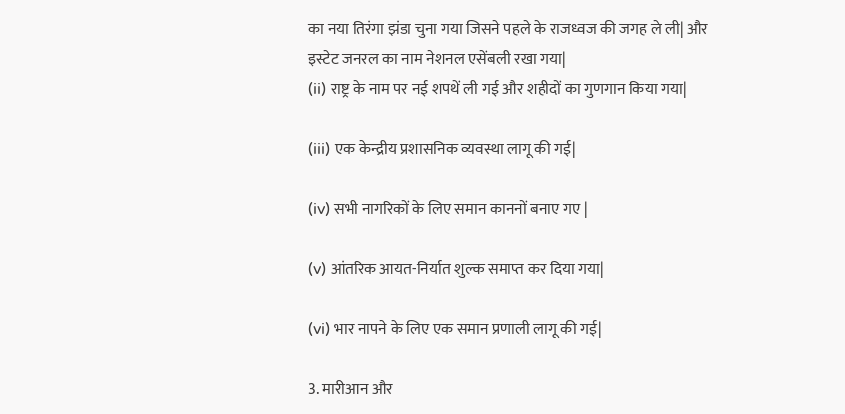का नया तिरंगा झंडा चुना गया जिसने पहले के राजध्वज की जगह ले ली| और इस्टेट जनरल का नाम नेशनल एसेंबली रखा गया|
(ii) राष्ट्र के नाम पर नई शपथें ली गई और शहीदों का गुणगान किया गया|

(iii) एक केन्द्रीय प्रशासनिक व्यवस्था लागू की गई|

(iv) सभी नागरिकों के लिए समान काननों बनाए गए |

(v) आंतरिक आयत-निर्यात शुल्क समाप्त कर दिया गया|

(vi) भार नापने के लिए एक समान प्रणाली लागू की गई|

3. मारीआन और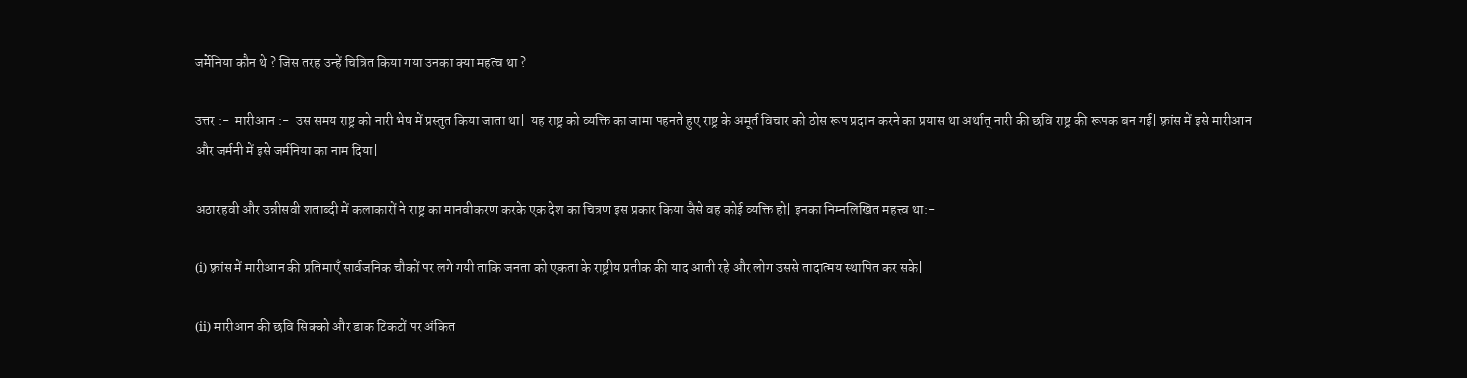जर्मेनिया कौन थे ? जिस तरह उन्हें चित्रित किया गया उनका क्या महत्व था ?

उत्तर :-  मारीआन :-  उस समय राष्ट्र को नारी भेष में प्रस्तुत किया जाता था|  यह राष्ट्र को व्यक्ति का जामा पहनते हुए राष्ट्र के अमूर्त विचार को ठोस रूप प्रदान करने का प्रयास था अर्थात् नारी की छवि राष्ट्र की रूपक बन गई| फ़्रांस में इसे मारीआन और जर्मनी में इसे जर्मनिया का नाम दिया|

अठारहवी और उन्नीसवी शताब्दी में कलाकारों ने राष्ट्र का मानवीकरण करके एक देश का चित्रण इस प्रकार किया जैसे वह कोई व्यक्ति हो| इनका निम्नलिखित महत्त्व था:-

(i) फ़्रांस में मारीआन की प्रतिमाएँ सार्वजनिक चौकों पर लगे गयी ताकि जनता को एकता के राष्ट्रीय प्रतीक की याद आती रहे और लोग उससे तादात्मय स्थापित कर सके|

(ii) मारीआन की छवि सिक्को और डाक टिकटों पर अंकित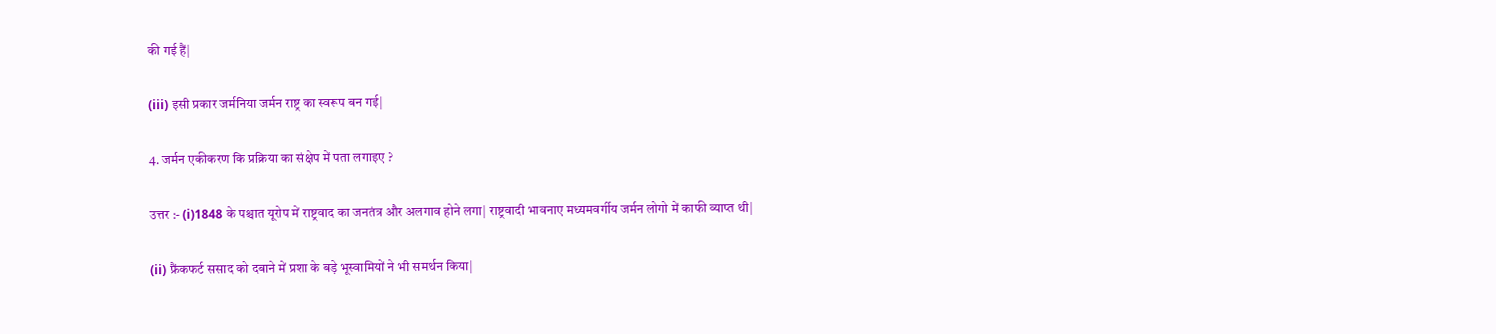की गई हैं|

(iii) इसी प्रकार जर्मनिया जर्मन राष्ट्र का स्वरूप बन गई|

4. जर्मन एकीकरण कि प्रक्रिया का संक्षेप में पता लगाइए ?

उत्तर :- (i)1848 के पश्चात यूरोप में राष्ट्रवाद का जनतंत्र और अलगाव होने लगा| राष्ट्रवादी भावनाए मध्यमवर्गीय जर्मन लोगो में काफी व्याप्त थी|

(ii) फ्रैंकफर्ट ससाद को दबाने में प्रशा के बड़े भूस्वामियों ने भी समर्थन किया|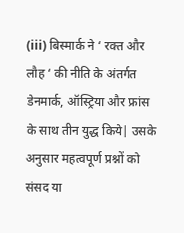(iii) बिस्मार्क ने ‘ रक्त और लौह ‘ की नीति के अंतर्गत डेनमार्क, ऑस्ट्रिया और फ्रांस के साथ तीन युद्ध किये| उसके अनुसार महत्वपूर्ण प्रश्नों को संसद या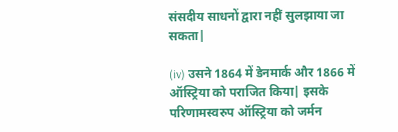संसदीय साधनों द्वारा नहीं सुलझाया जा सकता|

(iv) उसने 1864 में डेनमार्क और 1866 में ऑस्ट्रिया को पराजित किया| इसके परिणामस्वरुप ऑस्ट्रिया को जर्मन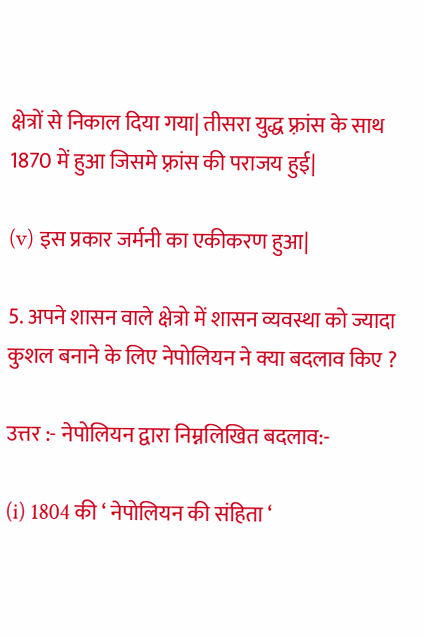क्षेत्रों से निकाल दिया गया| तीसरा युद्ध फ़्रांस के साथ 1870 में हुआ जिसमे फ़्रांस की पराजय हुई|

(v) इस प्रकार जर्मनी का एकीकरण हुआ|

5. अपने शासन वाले क्षेत्रो में शासन व्यवस्था को ज्यादा कुशल बनाने के लिए नेपोलियन ने क्या बदलाव किए ?

उत्तर :- नेपोलियन द्वारा निम्नलिखित बदलाव:-

(i) 1804 की ‘ नेपोलियन की संहिता ‘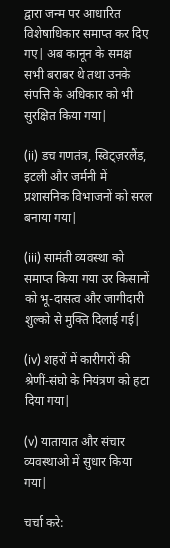द्वारा जन्म पर आधारित विशेषाधिकार समाप्त कर दिए गए| अब कानून के समक्ष सभी बराबर थे तथा उनके संपत्ति के अधिकार को भी सुरक्षित किया गया|

(ii) डच गणतंत्र, स्विट्ज़रलैंड, इटली और जर्मनी में प्रशासनिक विभाजनों को सरल बनाया गया|

(iii) सामंती व्यवस्था को समाप्त किया गया उर किसानों को भू-दासत्व और जागीदारी शुल्को से मुक्ति दिलाई गई|

(iv) शहरों में कारीगरों की श्रेणीं-संघो के नियंत्रण को हटा दिया गया|

(v) यातायात और संचार व्यवस्थाओ में सुधार किया गया|

चर्चा करे: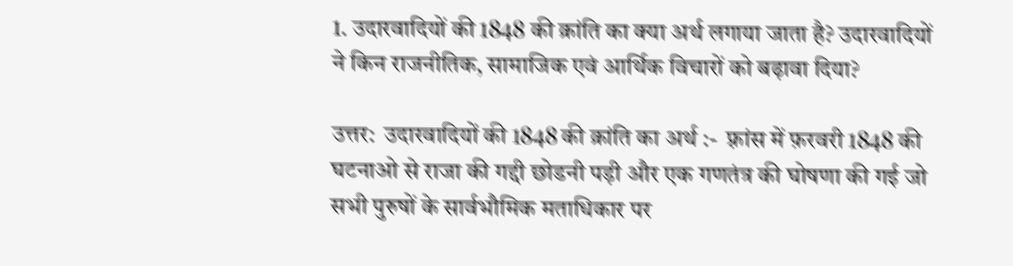1. उदारवादियों की 1848 की क्रांति का क्या अर्थ लगाया जाता है? उदारवादियों ने किन राजनीतिक, सामाजिक एवं आर्थिक विचारों को बढ़ावा दिया?

उत्तर:  उदारवादियों की 1848 की क्रांति का अर्थ :-  फ़्रांस में फ़रवरी 1848 की घटनाओ से राजा की गद्दी छोडनी पड़ी और एक गणतंत्र की घोषणा की गई जो सभी पुरुषों के सार्वभौमिक मताधिकार पर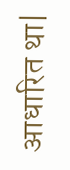आधारित था|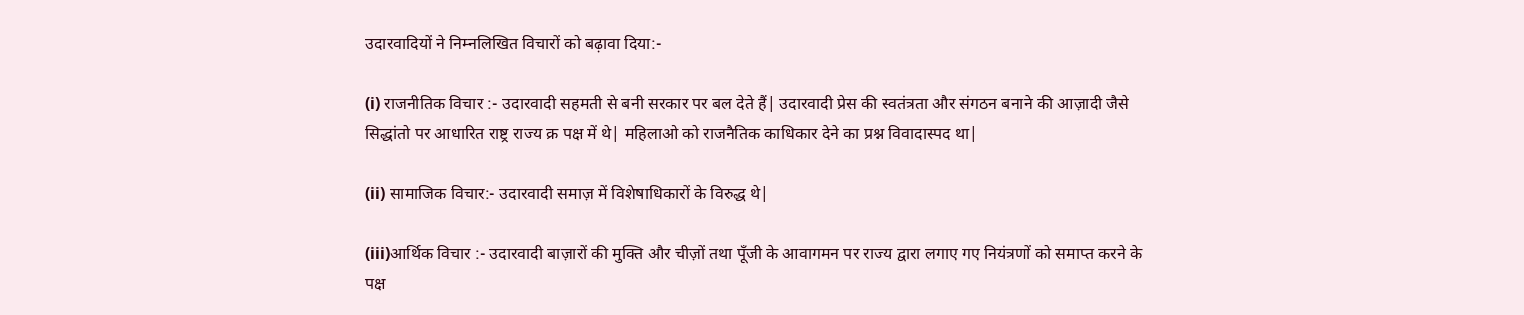उदारवादियों ने निम्नलिखित विचारों को बढ़ावा दिया:-

(i) राजनीतिक विचार :- उदारवादी सहमती से बनी सरकार पर बल देते हैं| उदारवादी प्रेस की स्वतंत्रता और संगठन बनाने की आज़ादी जैसे सिद्धांतो पर आधारित राष्ट्र राज्य क्र पक्ष में थे| महिलाओ को राजनैतिक काधिकार देने का प्रश्न विवादास्पद था|

(ii) सामाजिक विचार:- उदारवादी समाज़ में विशेषाधिकारों के विरुद्ध थे|

(iii)आर्थिक विचार :- उदारवादी बाज़ारों की मुक्ति और चीज़ों तथा पूँजी के आवागमन पर राज्य द्वारा लगाए गए नियंत्रणों को समाप्त करने के पक्ष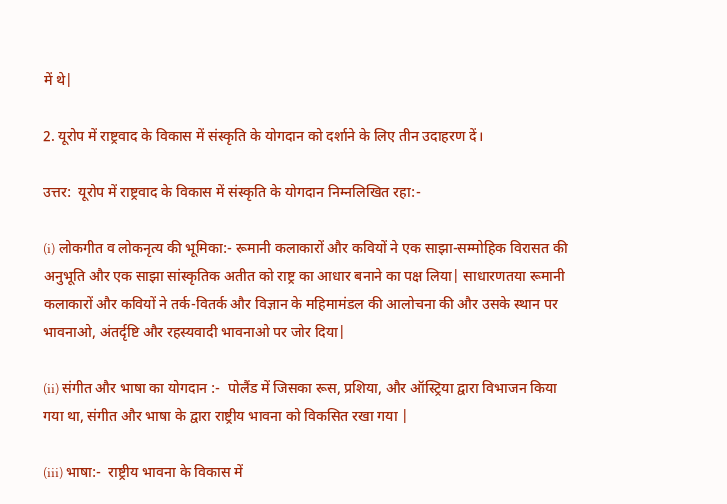में थे|

2. यूरोप में राष्ट्रवाद के विकास में संस्कृति के योगदान को दर्शाने के लिए तीन उदाहरण दें।

उत्तर:  यूरोप में राष्ट्रवाद के विकास में संस्कृति के योगदान निम्नलिखित रहा:-

(i) लोकगीत व लोकनृत्य की भूमिका:- रूमानी कलाकारों और कवियों ने एक साझा-सम्मोहिक विरासत की अनुभूति और एक साझा सांस्कृतिक अतीत को राष्ट्र का आधार बनाने का पक्ष लिया| साधारणतया रूमानी कलाकारों और कवियों ने तर्क-वितर्क और विज्ञान के महिमामंडल की आलोचना की और उसके स्थान पर भावनाओ, अंतर्दृष्टि और रहस्यवादी भावनाओ पर जोर दिया|

(ii) संगीत और भाषा का योगदान :-  पोलैंड में जिसका रूस, प्रशिया, और ऑस्ट्रिया द्वारा विभाजन किया गया था, संगीत और भाषा के द्वारा राष्ट्रीय भावना को विकसित रखा गया |

(iii) भाषा:-  राष्ट्रीय भावना के विकास में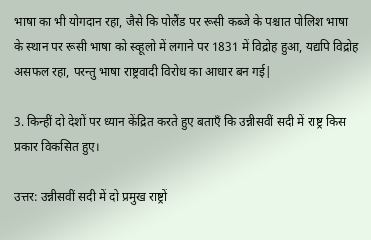भाषा का भी योगदान रहा, जैसे कि पोलैंड पर रूसी कब्जे के पश्चात पोलिश भाषा के स्थान पर रूसी भाषा को स्व्हूलो में लगाने पर 1831 में विद्रोह हुआ, यद्यपि विद्रोह असफल रहा, परन्तु भाषा राष्ट्रवादी विरोध का आधार बन गई|

3. किन्हीं दो देशों पर ध्यान केंद्रित करते हुए बताएँ कि उन्नीसवीं सदी में राष्ट्र किस प्रकार विकसित हुए।

उत्तर: उन्नीसवीं सदी में दो प्रमुख राष्ट्रों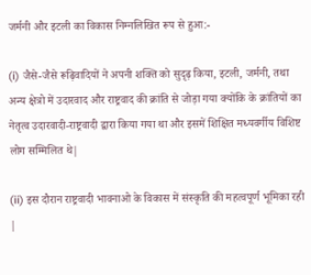जर्मनी और इटली का विकास निम्नलिखित रूप से हुआ:-

(i) जैसे-जैसे रूढ़िवादियों ने अपनी शक्ति को सुदृढ़ किया, इटली, जर्मनी, तथा अन्य क्षेत्रो में उदारवाद और राष्ट्रवाद की क्रांति से जोड़ा गया क्योंकि के क्रांतियों का नेतृत्व उदारवादी-राष्ट्रवादी द्वारा किया गया था और इसमें शिक्षित मध्यवर्गीय विशिष्ट लोग सम्मिलित थे|

(ii) इस दौरान राष्ट्रवादी भावनाओ के विकास में संस्कृति की महत्वपूर्ण भूमिका रही |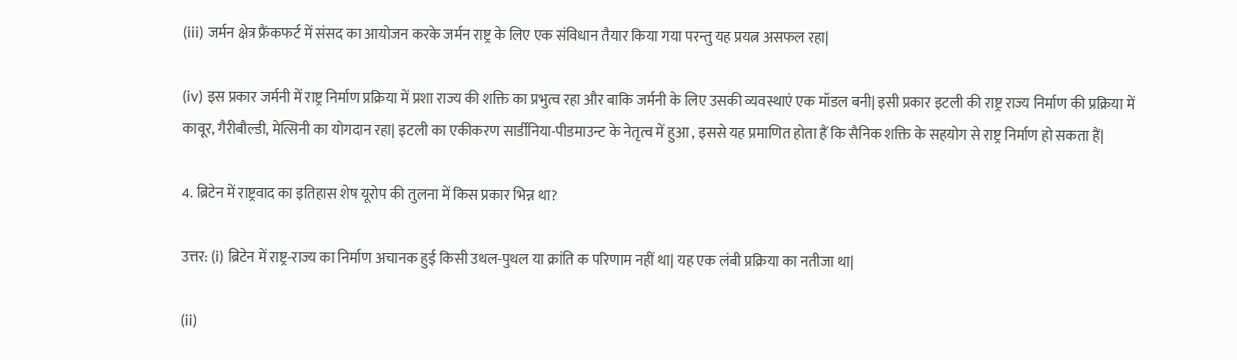(iii) जर्मन क्षेत्र फ्रैंकफर्ट में संसद का आयोजन करके जर्मन राष्ट्र के लिए एक संविधान तैयार किया गया परन्तु यह प्रयत्न असफल रहा|

(iv) इस प्रकार जर्मनी में राष्ट्र निर्माण प्रक्रिया में प्रशा राज्य की शक्ति का प्रभुत्व रहा और बाकि जर्मनी के लिए उसकी व्यवस्थाएं एक मॉडल बनी| इसी प्रकार इटली की राष्ट्र राज्य निर्माण की प्रक्रिया में कावूर, गैरीबौल्डी, मेत्सिनी का योगदान रहा| इटली का एकीकरण सार्डीनिया-पीडमाउन्ट के नेतृत्व में हुआ , इससे यह प्रमाणित होता हैं कि सैनिक शक्ति के सहयोग से राष्ट्र निर्माण हो सकता हैं|

4. ब्रिटेन में राष्ट्रवाद का इतिहास शेष यूरोप की तुलना में किस प्रकार भिन्न था?

उत्तर: (i) ब्रिटेन में राष्ट्र-राज्य का निर्माण अचानक हुई किसी उथल-पुथल या क्रांति क परिणाम नहीं था| यह एक लंबी प्रक्रिया का नतीजा था|

(ii)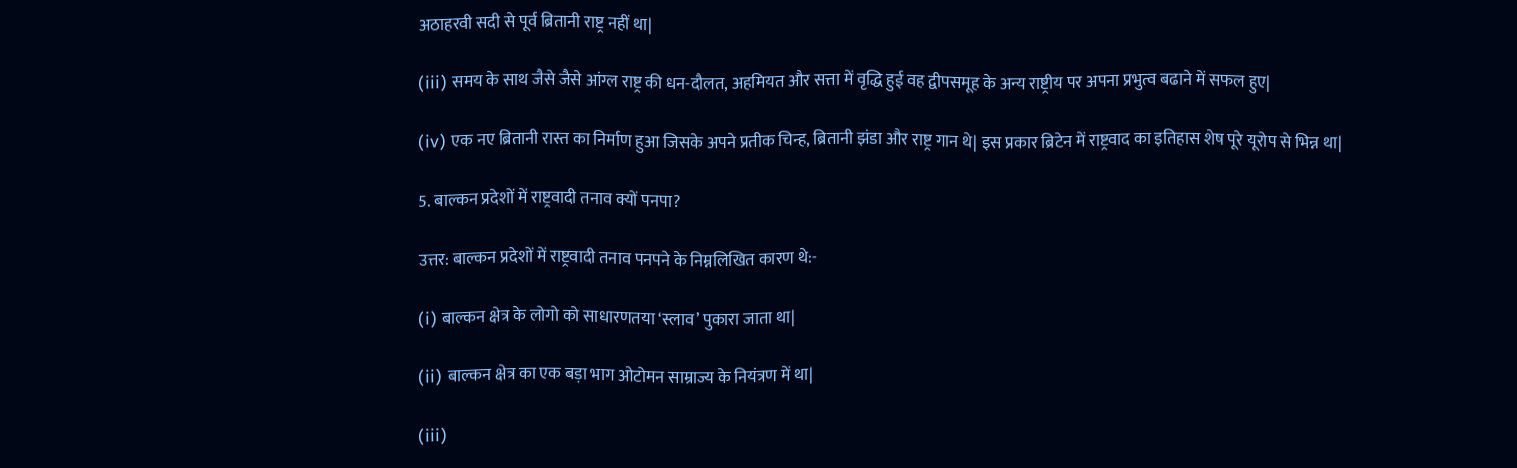अठाहरवी सदी से पूर्व ब्रितानी राष्ट्र नहीं था|

(iii) समय के साथ जैसे जैसे आंग्ल राष्ट्र की धन-दौलत, अहमियत और सत्ता में वृद्धि हुई वह द्वीपसमूह के अन्य राष्ट्रीय पर अपना प्रभुत्व बढाने में सफल हुए|

(iv) एक नए ब्रितानी रास्त का निर्माण हुआ जिसके अपने प्रतीक चिन्ह, ब्रितानी झंडा और राष्ट्र गान थे| इस प्रकार ब्रिटेन में राष्ट्रवाद का इतिहास शेष पूरे यूरोप से भिन्न था|

5. बाल्कन प्रदेशों में राष्ट्रवादी तनाव क्यों पनपा?

उत्तर: बाल्कन प्रदेशों में राष्ट्रवादी तनाव पनपने के निम्नलिखित कारण थे:-

(i) बाल्कन क्षेत्र के लोगो को साधारणतया ‘स्लाव’ पुकारा जाता था|

(ii) बाल्कन क्षेत्र का एक बड़ा भाग ओटोमन साम्राज्य के नियंत्रण में था|

(iii)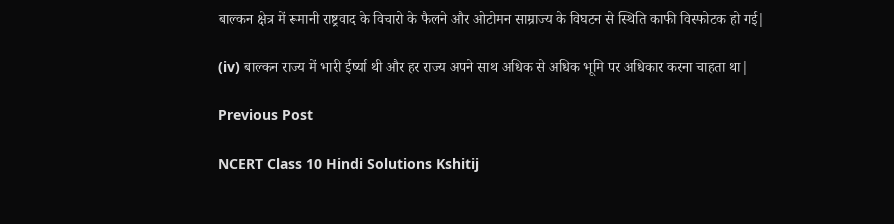बाल्कन क्षेत्र में रूमानी राष्ट्रवाद के विचारो के फैलने और ओटोमन साम्राज्य के विघटन से स्थिति काफी विस्फोटक हो गई|

(iv) बाल्कन राज्य में भारी ईर्ष्या थी और हर राज्य अपने साथ अधिक से अधिक भूमि पर अधिकार करना चाहता था|

Previous Post

NCERT Class 10 Hindi Solutions Kshitij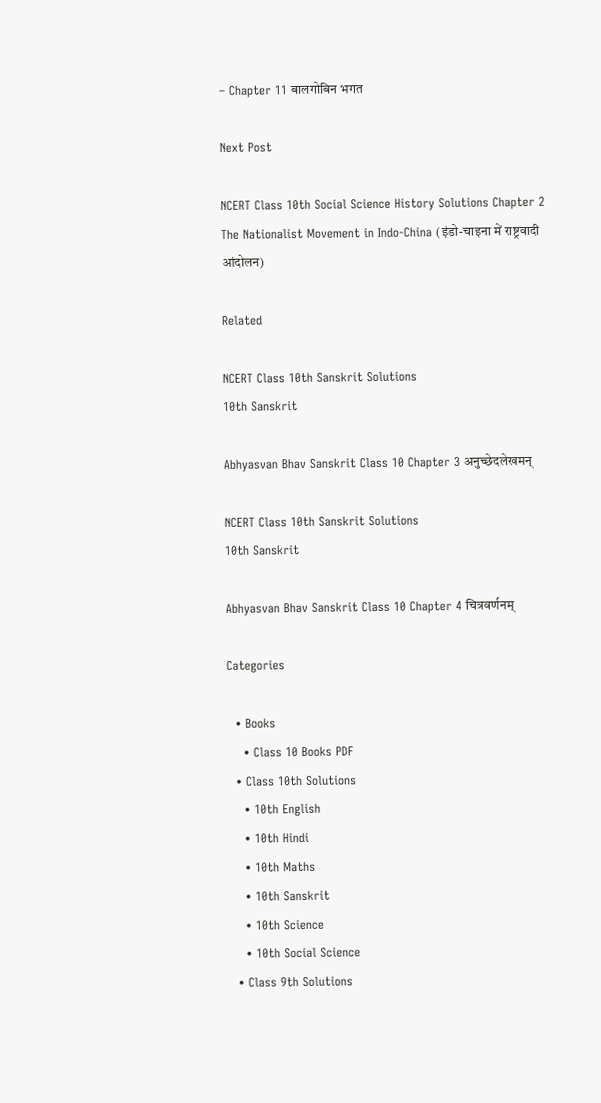– Chapter 11 बालगोबिन भगत

Next Post

NCERT Class 10th Social Science History Solutions Chapter 2 The Nationalist Movement in Indo-China (इंडो-चाइना में राष्ट्रवादी आंदोलन)

Related

NCERT Class 10th Sanskrit Solutions
10th Sanskrit

Abhyasvan Bhav Sanskrit Class 10 Chapter 3 अनुच्छेदलेखमन्

NCERT Class 10th Sanskrit Solutions
10th Sanskrit

Abhyasvan Bhav Sanskrit Class 10 Chapter 4 चित्रवर्णनम्

Categories

  • Books
    • Class 10 Books PDF
  • Class 10th Solutions
    • 10th English
    • 10th Hindi
    • 10th Maths
    • 10th Sanskrit
    • 10th Science
    • 10th Social Science
  • Class 9th Solutions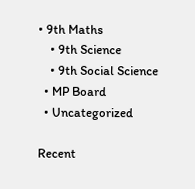• 9th Maths
    • 9th Science
    • 9th Social Science
  • MP Board
  • Uncategorized

Recent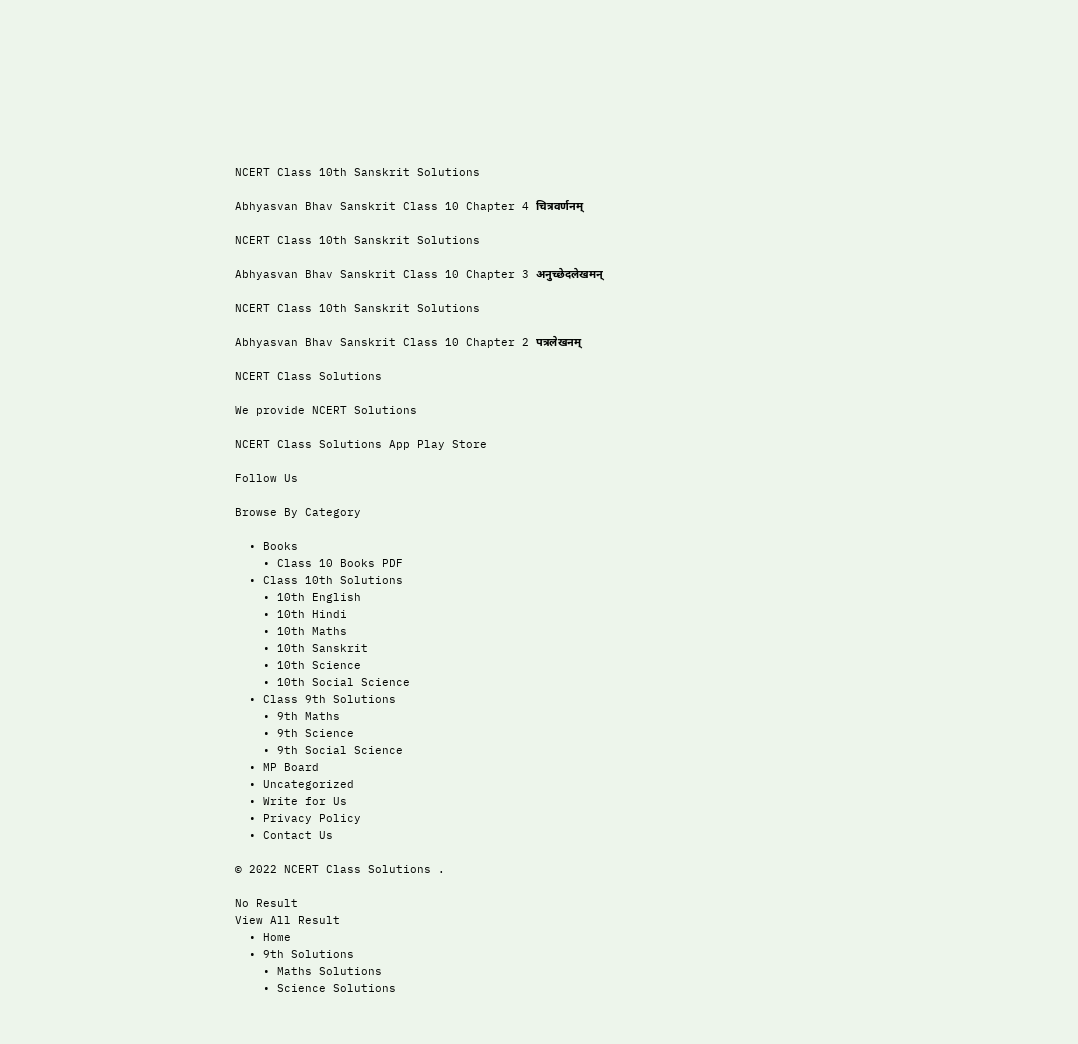NCERT Class 10th Sanskrit Solutions

Abhyasvan Bhav Sanskrit Class 10 Chapter 4 चित्रवर्णनम्

NCERT Class 10th Sanskrit Solutions

Abhyasvan Bhav Sanskrit Class 10 Chapter 3 अनुच्छेदलेखमन्

NCERT Class 10th Sanskrit Solutions

Abhyasvan Bhav Sanskrit Class 10 Chapter 2 पत्रलेखनम्

NCERT Class Solutions

We provide NCERT Solutions

NCERT Class Solutions App Play Store

Follow Us

Browse By Category

  • Books
    • Class 10 Books PDF
  • Class 10th Solutions
    • 10th English
    • 10th Hindi
    • 10th Maths
    • 10th Sanskrit
    • 10th Science
    • 10th Social Science
  • Class 9th Solutions
    • 9th Maths
    • 9th Science
    • 9th Social Science
  • MP Board
  • Uncategorized
  • Write for Us
  • Privacy Policy
  • Contact Us

© 2022 NCERT Class Solutions .

No Result
View All Result
  • Home
  • 9th Solutions
    • Maths Solutions
    • Science Solutions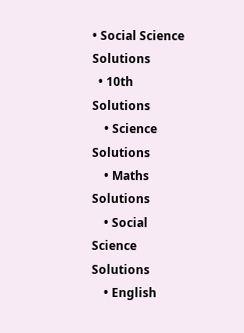• Social Science Solutions
  • 10th Solutions
    • Science Solutions
    • Maths Solutions
    • Social Science Solutions
    • English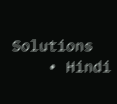Solutions
    • Hindi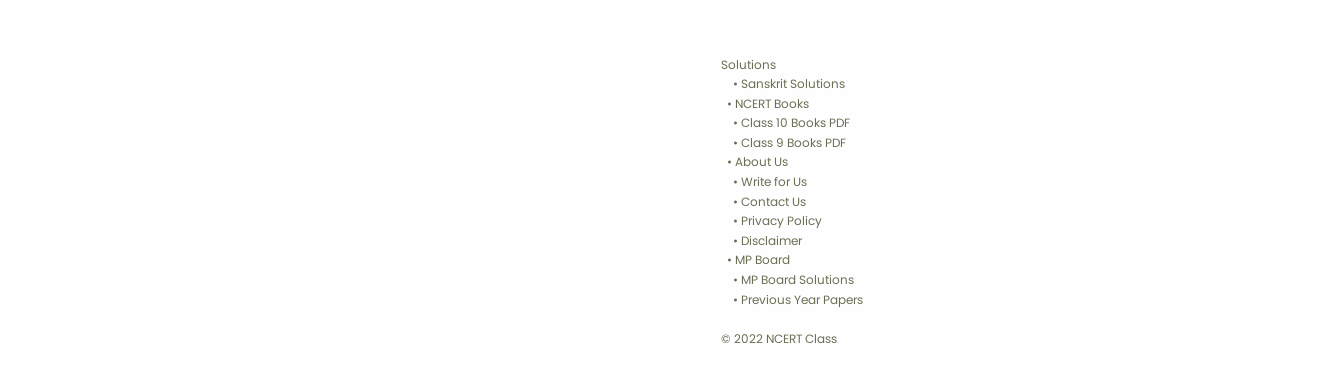Solutions
    • Sanskrit Solutions
  • NCERT Books
    • Class 10 Books PDF
    • Class 9 Books PDF
  • About Us
    • Write for Us
    • Contact Us
    • Privacy Policy
    • Disclaimer
  • MP Board
    • MP Board Solutions
    • Previous Year Papers

© 2022 NCERT Class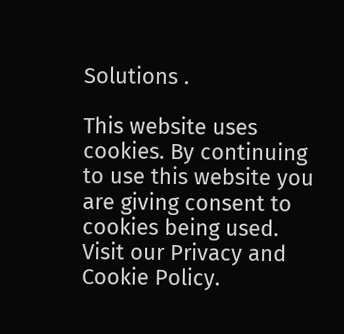Solutions .

This website uses cookies. By continuing to use this website you are giving consent to cookies being used. Visit our Privacy and Cookie Policy.